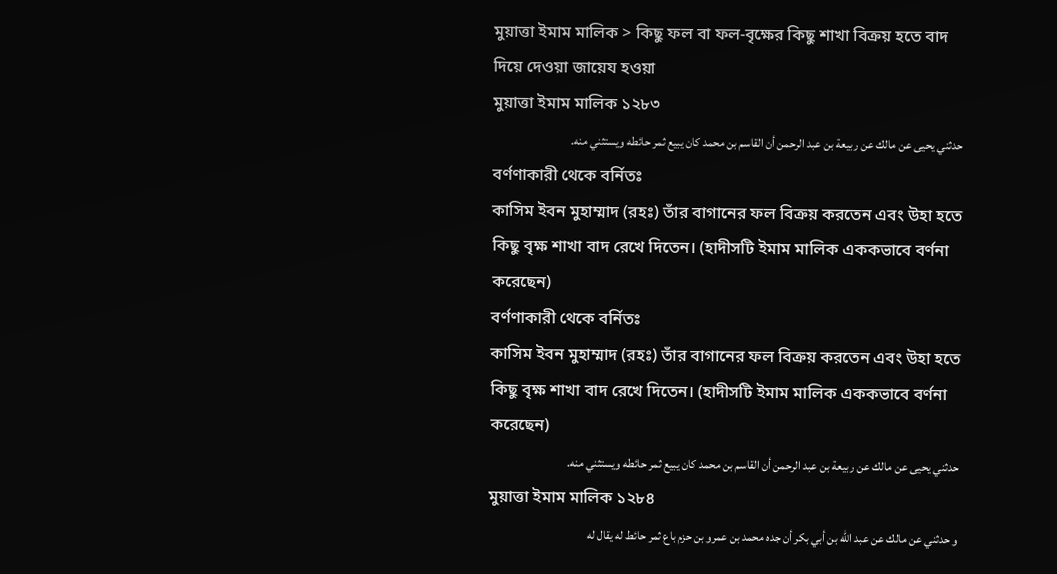মুয়াত্তা ইমাম মালিক > কিছু ফল বা ফল-বৃক্ষের কিছু শাখা বিক্রয় হতে বাদ দিয়ে দেওয়া জায়েয হওয়া
মুয়াত্তা ইমাম মালিক ১২৮৩
حدثني يحيى عن مالك عن ربيعة بن عبد الرحمن أن القاسم بن محمد كان يبيع ثمر حائطه ويستثني منه.
বর্ণণাকারী থেকে বর্নিতঃ
কাসিম ইবন মুহাম্মাদ (রহঃ) তাঁর বাগানের ফল বিক্রয় করতেন এবং উহা হতে কিছু বৃক্ষ শাখা বাদ রেখে দিতেন। (হাদীসটি ইমাম মালিক এককভাবে বর্ণনা করেছেন)
বর্ণণাকারী থেকে বর্নিতঃ
কাসিম ইবন মুহাম্মাদ (রহঃ) তাঁর বাগানের ফল বিক্রয় করতেন এবং উহা হতে কিছু বৃক্ষ শাখা বাদ রেখে দিতেন। (হাদীসটি ইমাম মালিক এককভাবে বর্ণনা করেছেন)
حدثني يحيى عن مالك عن ربيعة بن عبد الرحمن أن القاسم بن محمد كان يبيع ثمر حائطه ويستثني منه.
মুয়াত্তা ইমাম মালিক ১২৮৪
و حدثني عن مالك عن عبد الله بن أبي بكر أن جده محمد بن عمرو بن حزم باع ثمر حائط له يقال له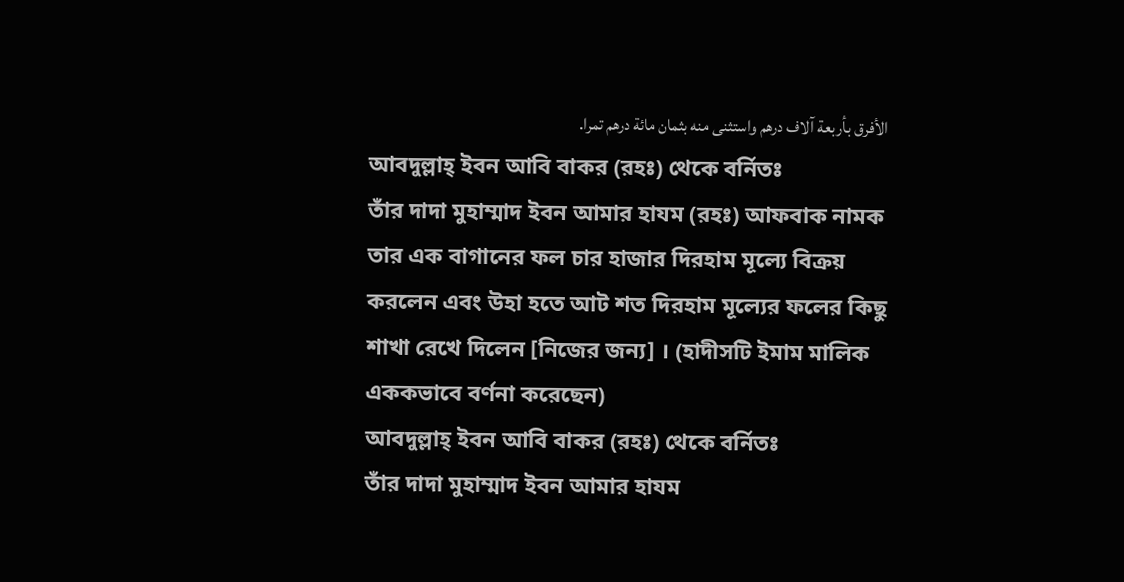الأفرق بأربعة آلاف درهم واستثنى منه بثمان مائة درهم تمرا.
আবদুল্লাহ্ ইবন আবি বাকর (রহঃ) থেকে বর্নিতঃ
তাঁর দাদা মুহাম্মাদ ইবন আমার হাযম (রহঃ) আফবাক নামক তার এক বাগানের ফল চার হাজার দিরহাম মূল্যে বিক্রয় করলেন এবং উহা হতে আট শত দিরহাম মূল্যের ফলের কিছু শাখা রেখে দিলেন [নিজের জন্য] । (হাদীসটি ইমাম মালিক এককভাবে বর্ণনা করেছেন)
আবদুল্লাহ্ ইবন আবি বাকর (রহঃ) থেকে বর্নিতঃ
তাঁর দাদা মুহাম্মাদ ইবন আমার হাযম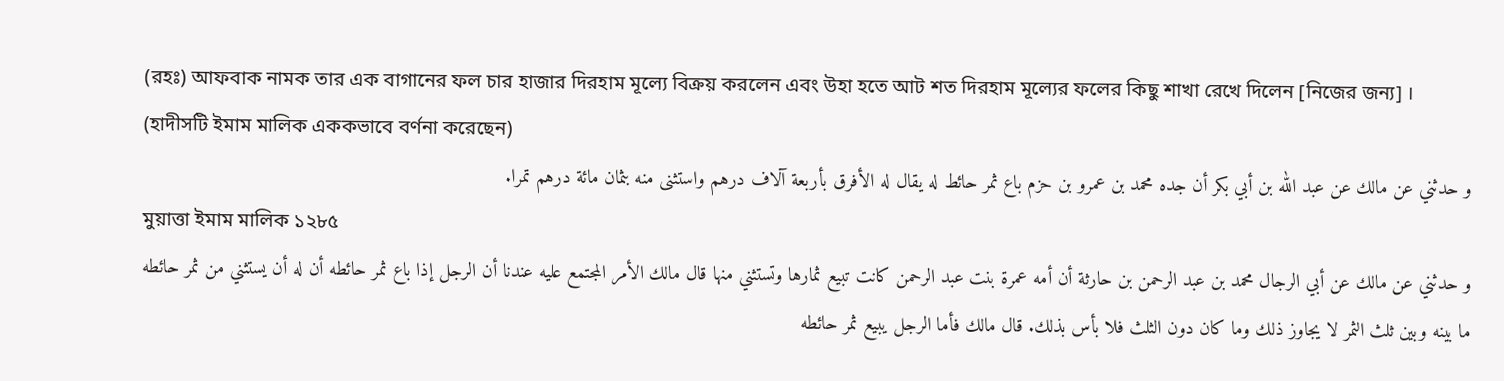(রহঃ) আফবাক নামক তার এক বাগানের ফল চার হাজার দিরহাম মূল্যে বিক্রয় করলেন এবং উহা হতে আট শত দিরহাম মূল্যের ফলের কিছু শাখা রেখে দিলেন [নিজের জন্য] । (হাদীসটি ইমাম মালিক এককভাবে বর্ণনা করেছেন)
و حدثني عن مالك عن عبد الله بن أبي بكر أن جده محمد بن عمرو بن حزم باع ثمر حائط له يقال له الأفرق بأربعة آلاف درهم واستثنى منه بثمان مائة درهم تمرا.
মুয়াত্তা ইমাম মালিক ১২৮৫
و حدثني عن مالك عن أبي الرجال محمد بن عبد الرحمن بن حارثة أن أمه عمرة بنت عبد الرحمن كانت تبيع ثمارها وتستثني منها قال مالك الأمر المجتمع عليه عندنا أن الرجل إذا باع ثمر حائطه أن له أن يستثني من ثمر حائطه ما بينه وبين ثلث الثمر لا يجاوز ذلك وما كان دون الثلث فلا بأس بذلك. قال مالك فأما الرجل يبيع ثمر حائطه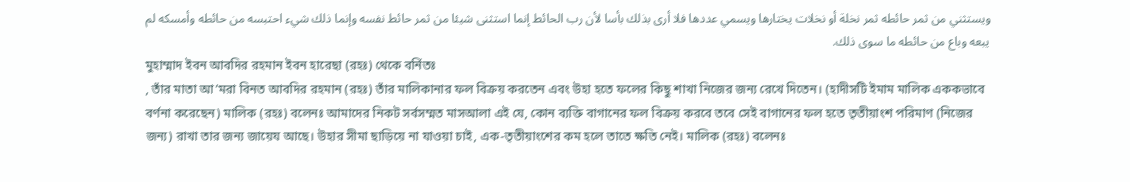ويستثني من ثمر حائطه ثمر نخلة أو نخلات يختارها ويسمي عددها فلا أرى بذلك بأسا لأن رب الحائط إنما استثنى شيئا من ثمر حائط نفسه وإنما ذلك شيء احتبسه من حائطه وأمسكه لم يبعه وباع من حائطه ما سوى ذلك.
মুহাম্মাদ ইবন আবদির রহমান ইবন হারেছা (রহঃ) থেকে বর্নিতঃ
, তাঁর মাতা আ’মরা বিনত আবদির রহমান (রহঃ) তাঁর মালিকানার ফল বিক্রয় করতেন এবং উহা হতে ফলের কিছু শাখা নিজের জন্য রেখে দিতেন। (হাদীসটি ইমাম মালিক এককভাবে বর্ণনা করেছেন) মালিক (রহঃ) বলেনঃ আমাদের নিকট সর্বসম্মত মাসআলা এই যে, কোন ব্যক্তি বাগানের ফল বিক্রয় করবে তবে সেই বাগানের ফল হতে তৃতীয়াংশ পরিমাণ (নিজের জন্য) রাখা তার জন্য জায়েয আছে। উহার সীমা ছাড়িয়ে না যাওয়া চাই, এক-তৃতীয়াংশের কম হলে তাতে ক্ষতি নেই। মালিক (রহঃ) বলেনঃ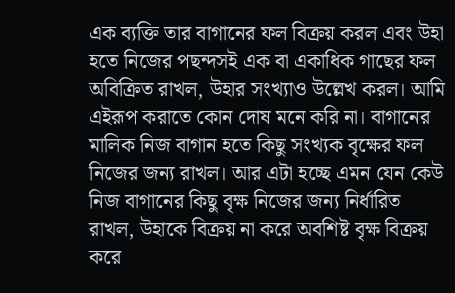এক ব্যক্তি তার বাগানের ফল বিক্রয় করল এবং উহা হতে নিজের পছন্দসই এক বা একাধিক গাছের ফল অবিক্রিত রাখল, উহার সংখ্যাও উল্লেখ করল। আমি এইরূপ করাতে কোন দোষ মনে করি না। বাগানের মালিক নিজ বাগান হতে কিছু সংখ্যক বৃক্ষের ফল নিজের জন্য রাখল। আর এটা হচ্ছে এমন যেন কেউ নিজ বাগানের কিছু বৃক্ষ নিজের জন্য নির্ধারিত রাখল, উহাকে বিক্রয় না করে অবশিষ্ট বৃক্ষ বিক্রয় করে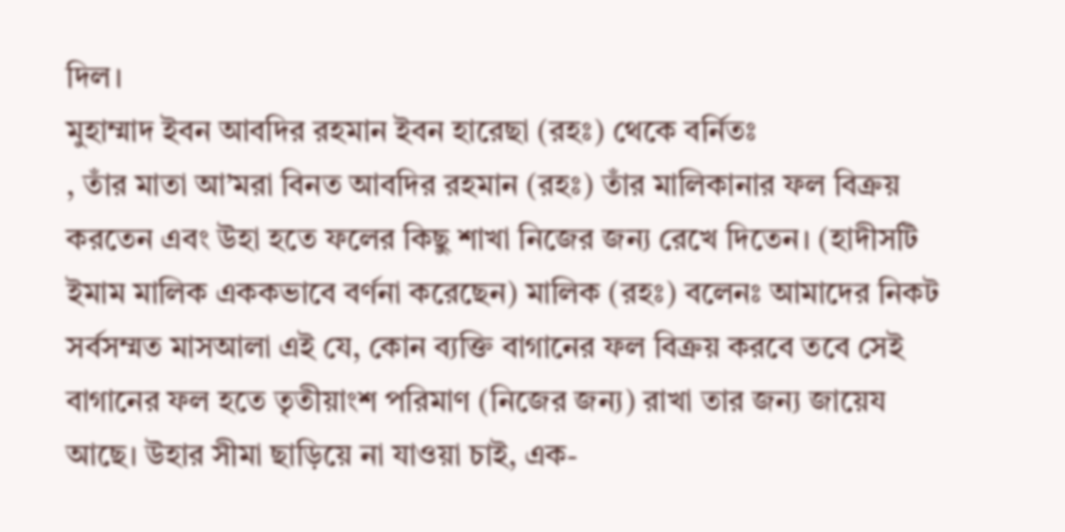দিল।
মুহাম্মাদ ইবন আবদির রহমান ইবন হারেছা (রহঃ) থেকে বর্নিতঃ
, তাঁর মাতা আ’মরা বিনত আবদির রহমান (রহঃ) তাঁর মালিকানার ফল বিক্রয় করতেন এবং উহা হতে ফলের কিছু শাখা নিজের জন্য রেখে দিতেন। (হাদীসটি ইমাম মালিক এককভাবে বর্ণনা করেছেন) মালিক (রহঃ) বলেনঃ আমাদের নিকট সর্বসম্মত মাসআলা এই যে, কোন ব্যক্তি বাগানের ফল বিক্রয় করবে তবে সেই বাগানের ফল হতে তৃতীয়াংশ পরিমাণ (নিজের জন্য) রাখা তার জন্য জায়েয আছে। উহার সীমা ছাড়িয়ে না যাওয়া চাই, এক-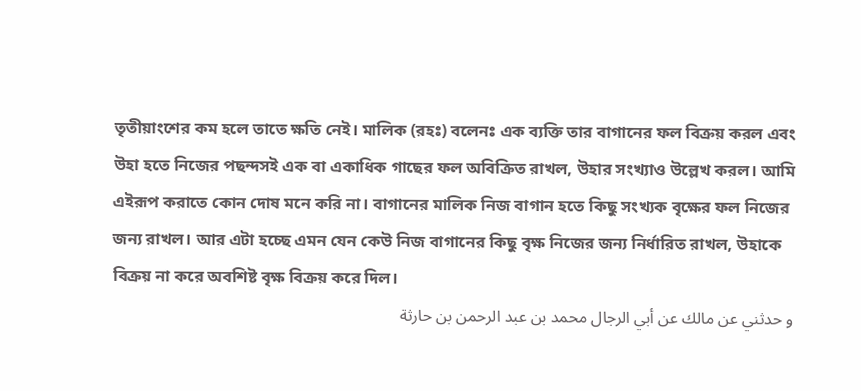তৃতীয়াংশের কম হলে তাতে ক্ষতি নেই। মালিক (রহঃ) বলেনঃ এক ব্যক্তি তার বাগানের ফল বিক্রয় করল এবং উহা হতে নিজের পছন্দসই এক বা একাধিক গাছের ফল অবিক্রিত রাখল, উহার সংখ্যাও উল্লেখ করল। আমি এইরূপ করাতে কোন দোষ মনে করি না। বাগানের মালিক নিজ বাগান হতে কিছু সংখ্যক বৃক্ষের ফল নিজের জন্য রাখল। আর এটা হচ্ছে এমন যেন কেউ নিজ বাগানের কিছু বৃক্ষ নিজের জন্য নির্ধারিত রাখল, উহাকে বিক্রয় না করে অবশিষ্ট বৃক্ষ বিক্রয় করে দিল।
و حدثني عن مالك عن أبي الرجال محمد بن عبد الرحمن بن حارثة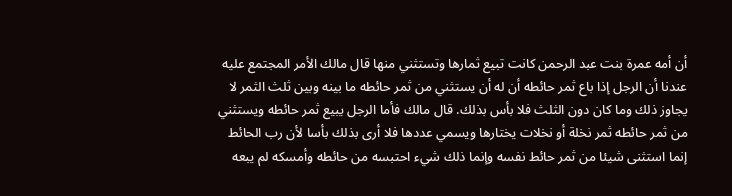أن أمه عمرة بنت عبد الرحمن كانت تبيع ثمارها وتستثني منها قال مالك الأمر المجتمع عليه عندنا أن الرجل إذا باع ثمر حائطه أن له أن يستثني من ثمر حائطه ما بينه وبين ثلث الثمر لا يجاوز ذلك وما كان دون الثلث فلا بأس بذلك. قال مالك فأما الرجل يبيع ثمر حائطه ويستثني من ثمر حائطه ثمر نخلة أو نخلات يختارها ويسمي عددها فلا أرى بذلك بأسا لأن رب الحائط إنما استثنى شيئا من ثمر حائط نفسه وإنما ذلك شيء احتبسه من حائطه وأمسكه لم يبعه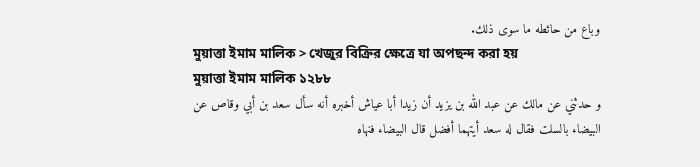وباع من حائطه ما سوى ذلك.
মুয়াত্তা ইমাম মালিক > খেজুর বিক্রির ক্ষেত্রে যা অপছন্দ করা হয়
মুয়াত্তা ইমাম মালিক ১২৮৮
و حدثني عن مالك عن عبد الله بن يزيد أن زيدا أبا عياش أخبره أنه سأل سعد بن أبي وقاص عن البيضاء بالسلت فقال له سعد أيتهما أفضل قال البيضاء فنهاه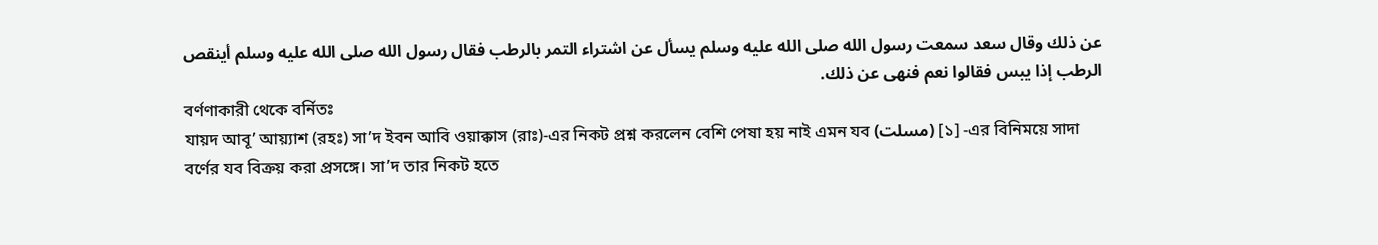عن ذلك وقال سعد سمعت رسول الله صلى الله عليه وسلم يسأل عن اشتراء التمر بالرطب فقال رسول الله صلى الله عليه وسلم أينقص الرطب إذا يبس فقالوا نعم فنهى عن ذلك.
বর্ণণাকারী থেকে বর্নিতঃ
যায়দ আবূ’ আয়্যাশ (রহঃ) সা’দ ইবন আবি ওয়াক্কাস (রাঃ)-এর নিকট প্রশ্ন করলেন বেশি পেষা হয় নাই এমন যব (مسلت) [১] -এর বিনিময়ে সাদা বর্ণের যব বিক্রয় করা প্রসঙ্গে। সা’দ তার নিকট হতে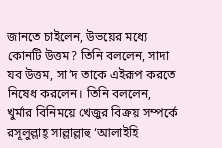জানতে চাইলেন, উভয়ের মধ্যে কোনটি উত্তম? তিনি বললেন, সাদা যব উত্তম, সা’দ তাকে এইরূপ করতে নিষেধ করলেন। তিনি বললেন, খুর্মার বিনিময়ে খেজুর বিক্রয় সম্পর্কে রসূলুল্লাহ্ সাল্লাল্লাহু ‘আলাইহি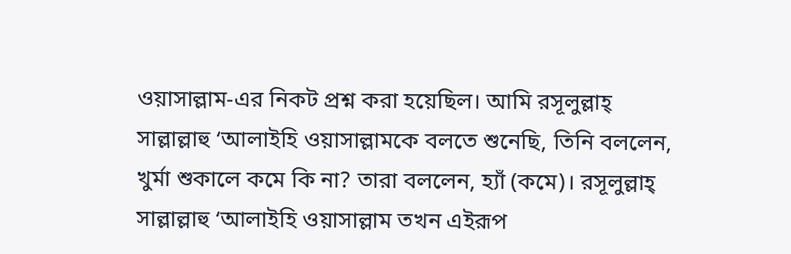ওয়াসাল্লাম-এর নিকট প্রশ্ন করা হয়েছিল। আমি রসূলুল্লাহ্ সাল্লাল্লাহু ‘আলাইহি ওয়াসাল্লামকে বলতে শুনেছি, তিনি বললেন, খুর্মা শুকালে কমে কি না? তারা বললেন, হ্যাঁ (কমে)। রসূলুল্লাহ্ সাল্লাল্লাহু ‘আলাইহি ওয়াসাল্লাম তখন এইরূপ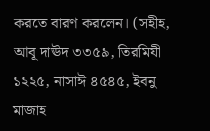করতে বারণ করলেন। (সহীহ, আবূ দাঊদ ৩৩৫৯, তিরমিযী ১২২৫, নাসাঈ ৪৫৪৫, ইবনু মাজাহ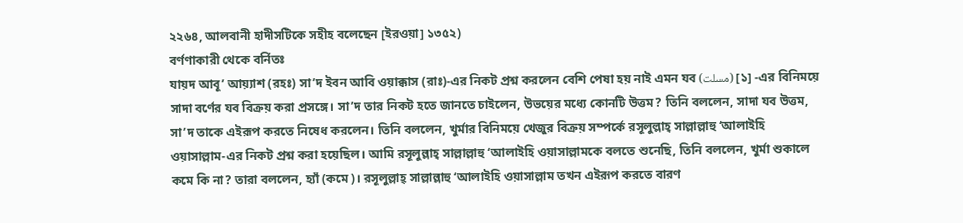২২৬৪, আলবানী হাদীসটিকে সহীহ বলেছেন [ইরওয়া] ১৩৫২)
বর্ণণাকারী থেকে বর্নিতঃ
যায়দ আবূ’ আয়্যাশ (রহঃ) সা’দ ইবন আবি ওয়াক্কাস (রাঃ)-এর নিকট প্রশ্ন করলেন বেশি পেষা হয় নাই এমন যব (مسلت) [১] -এর বিনিময়ে সাদা বর্ণের যব বিক্রয় করা প্রসঙ্গে। সা’দ তার নিকট হতে জানতে চাইলেন, উভয়ের মধ্যে কোনটি উত্তম? তিনি বললেন, সাদা যব উত্তম, সা’দ তাকে এইরূপ করতে নিষেধ করলেন। তিনি বললেন, খুর্মার বিনিময়ে খেজুর বিক্রয় সম্পর্কে রসূলুল্লাহ্ সাল্লাল্লাহু ‘আলাইহি ওয়াসাল্লাম-এর নিকট প্রশ্ন করা হয়েছিল। আমি রসূলুল্লাহ্ সাল্লাল্লাহু ‘আলাইহি ওয়াসাল্লামকে বলতে শুনেছি, তিনি বললেন, খুর্মা শুকালে কমে কি না? তারা বললেন, হ্যাঁ (কমে)। রসূলুল্লাহ্ সাল্লাল্লাহু ‘আলাইহি ওয়াসাল্লাম তখন এইরূপ করতে বারণ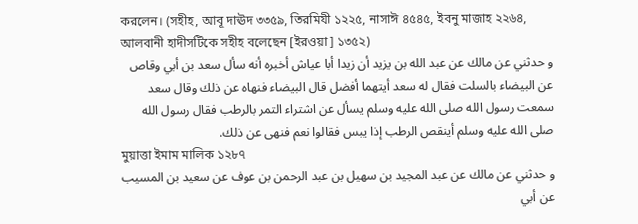করলেন। (সহীহ, আবূ দাঊদ ৩৩৫৯, তিরমিযী ১২২৫, নাসাঈ ৪৫৪৫, ইবনু মাজাহ ২২৬৪, আলবানী হাদীসটিকে সহীহ বলেছেন [ইরওয়া] ১৩৫২)
و حدثني عن مالك عن عبد الله بن يزيد أن زيدا أبا عياش أخبره أنه سأل سعد بن أبي وقاص عن البيضاء بالسلت فقال له سعد أيتهما أفضل قال البيضاء فنهاه عن ذلك وقال سعد سمعت رسول الله صلى الله عليه وسلم يسأل عن اشتراء التمر بالرطب فقال رسول الله صلى الله عليه وسلم أينقص الرطب إذا يبس فقالوا نعم فنهى عن ذلك.
মুয়াত্তা ইমাম মালিক ১২৮৭
و حدثني عن مالك عن عبد المجيد بن سهيل بن عبد الرحمن بن عوف عن سعيد بن المسيب عن أبي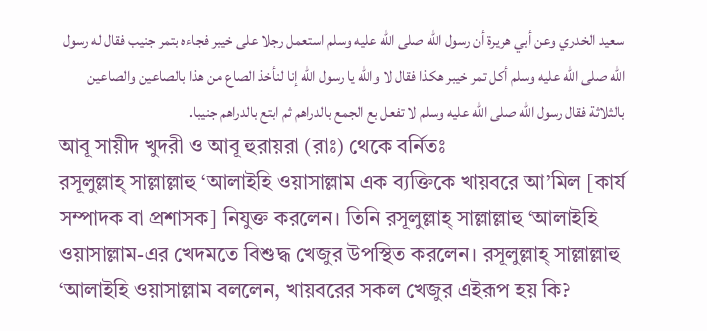سعيد الخدري وعن أبي هريرة أن رسول الله صلى الله عليه وسلم استعمل رجلا على خيبر فجاءه بتمر جنيب فقال له رسول الله صلى الله عليه وسلم أكل تمر خيبر هكذا فقال لا والله يا رسول الله إنا لنأخذ الصاع من هذا بالصاعين والصاعين بالثلاثة فقال رسول الله صلى الله عليه وسلم لا تفعل بع الجمع بالدراهم ثم ابتع بالدراهم جنيبا.
আবূ সায়ীদ খুদরী ও আবূ হুরায়রা (রাঃ) থেকে বর্নিতঃ
রসূলুল্লাহ্ সাল্লাল্লাহু ‘আলাইহি ওয়াসাল্লাম এক ব্যক্তিকে খায়বরে আ’মিল [কার্য সম্পাদক বা প্রশাসক] নিযুক্ত করলেন। তিনি রসূলুল্লাহ্ সাল্লাল্লাহু ‘আলাইহি ওয়াসাল্লাম-এর খেদমতে বিশুদ্ধ খেজুর উপস্থিত করলেন। রসূলুল্লাহ্ সাল্লাল্লাহু ‘আলাইহি ওয়াসাল্লাম বললেন, খায়বরের সকল খেজুর এইরূপ হয় কি?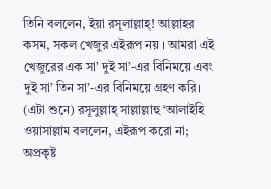তিনি বললেন, ইয়া রসূলাল্লাহ্! আল্লাহর কসম, সকল খেজুর এইরূপ নয় । আমরা এই খেজুরের এক সা’ দুই সা’-এর বিনিময়ে এবং দুই সা’ তিন সা’-এর বিনিময়ে গ্রহণ করি। (এটা শুনে) রসূলুল্লাহ্ সাল্লাল্লাহু ‘আলাইহি ওয়াসাল্লাম বললেন, এইরূপ করো না; অপ্রকৃষ্ট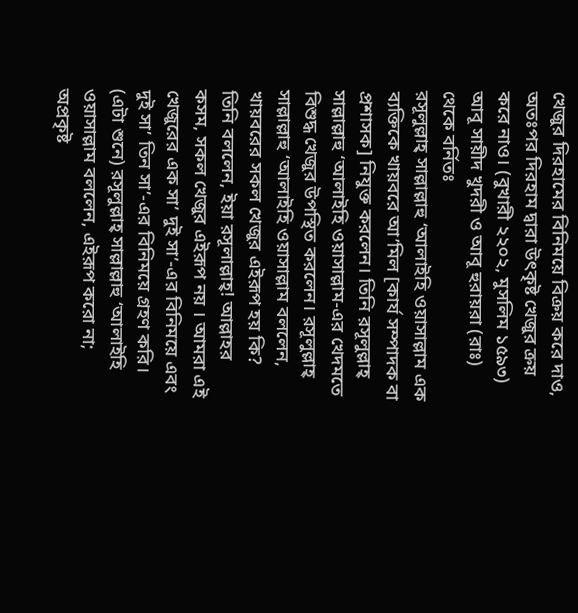খেজুর দিরহামের বিনিময়ে বিক্রয় করে দাও, অতঃপর দিরহাম দ্বারা উৎকৃষ্ট খেজুর ক্রয় করে নাও। (বুখারী ২২০২, মুসলিম ১৫৯৩)
আবূ সায়ীদ খুদরী ও আবূ হুরায়রা (রাঃ) থেকে বর্নিতঃ
রসূলুল্লাহ্ সাল্লাল্লাহু ‘আলাইহি ওয়াসাল্লাম এক ব্যক্তিকে খায়বরে আ’মিল [কার্য সম্পাদক বা প্রশাসক] নিযুক্ত করলেন। তিনি রসূলুল্লাহ্ সাল্লাল্লাহু ‘আলাইহি ওয়াসাল্লাম-এর খেদমতে বিশুদ্ধ খেজুর উপস্থিত করলেন। রসূলুল্লাহ্ সাল্লাল্লাহু ‘আলাইহি ওয়াসাল্লাম বললেন, খায়বরের সকল খেজুর এইরূপ হয় কি? তিনি বললেন, ইয়া রসূলাল্লাহ্! আল্লাহর কসম, সকল খেজুর এইরূপ নয় । আমরা এই খেজুরের এক সা’ দুই সা’-এর বিনিময়ে এবং দুই সা’ তিন সা’-এর বিনিময়ে গ্রহণ করি। (এটা শুনে) রসূলুল্লাহ্ সাল্লাল্লাহু ‘আলাইহি ওয়াসাল্লাম বললেন, এইরূপ করো না; অপ্রকৃষ্ট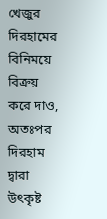খেজুর দিরহামের বিনিময়ে বিক্রয় করে দাও, অতঃপর দিরহাম দ্বারা উৎকৃষ্ট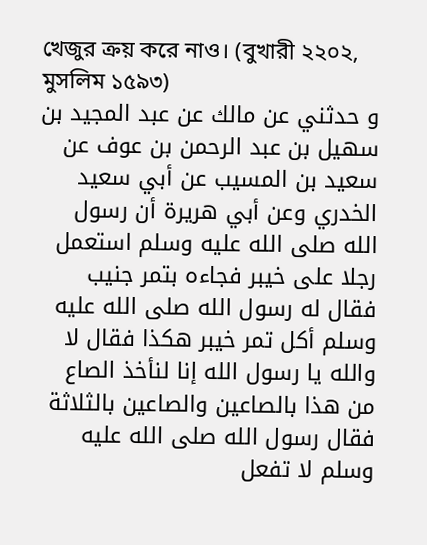খেজুর ক্রয় করে নাও। (বুখারী ২২০২, মুসলিম ১৫৯৩)
و حدثني عن مالك عن عبد المجيد بن سهيل بن عبد الرحمن بن عوف عن سعيد بن المسيب عن أبي سعيد الخدري وعن أبي هريرة أن رسول الله صلى الله عليه وسلم استعمل رجلا على خيبر فجاءه بتمر جنيب فقال له رسول الله صلى الله عليه وسلم أكل تمر خيبر هكذا فقال لا والله يا رسول الله إنا لنأخذ الصاع من هذا بالصاعين والصاعين بالثلاثة فقال رسول الله صلى الله عليه وسلم لا تفعل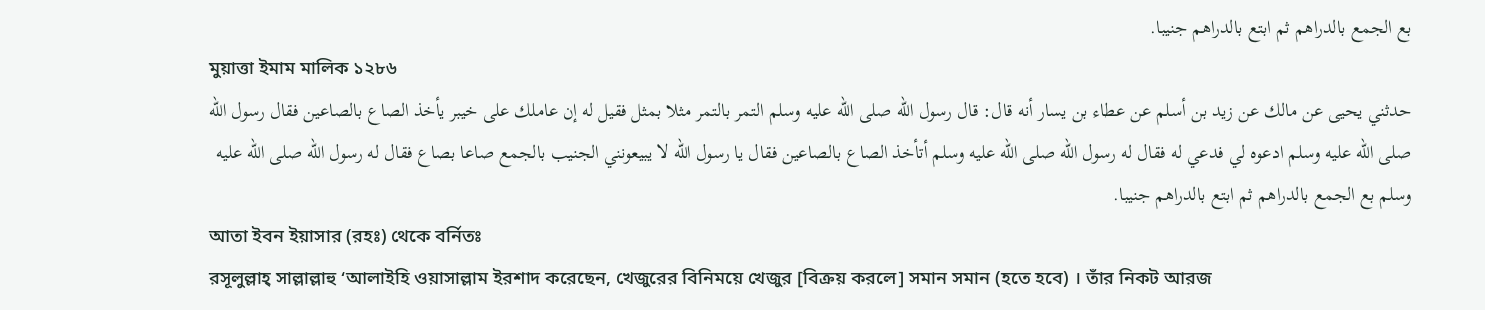بع الجمع بالدراهم ثم ابتع بالدراهم جنيبا.
মুয়াত্তা ইমাম মালিক ১২৮৬
حدثني يحيى عن مالك عن زيد بن أسلم عن عطاء بن يسار أنه قال: قال رسول الله صلى الله عليه وسلم التمر بالتمر مثلا بمثل فقيل له إن عاملك على خيبر يأخذ الصاع بالصاعين فقال رسول الله صلى الله عليه وسلم ادعوه لي فدعي له فقال له رسول الله صلى الله عليه وسلم أتأخذ الصاع بالصاعين فقال يا رسول الله لا يبيعونني الجنيب بالجمع صاعا بصاع فقال له رسول الله صلى الله عليه وسلم بع الجمع بالدراهم ثم ابتع بالدراهم جنيبا.
আতা ইবন ইয়াসার (রহঃ) থেকে বর্নিতঃ
রসূলুল্লাহ্ সাল্লাল্লাহু ‘আলাইহি ওয়াসাল্লাম ইরশাদ করেছেন, খেজুরের বিনিময়ে খেজুর [বিক্রয় করলে] সমান সমান (হতে হবে) । তাঁর নিকট আরজ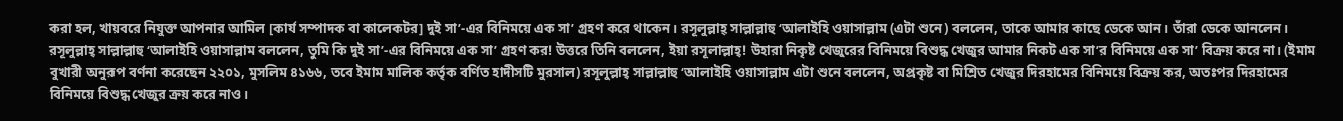করা হল, খায়বরে নিযুক্ত আপনার আমিল [কার্য সম্পাদক বা কালেকটর] দুই সা’-এর বিনিময়ে এক সা’ গ্রহণ করে থাকেন। রসূলুল্লাহ্ সাল্লাল্লাহু ‘আলাইহি ওয়াসাল্লাম (এটা শুনে) বললেন, তাকে আমার কাছে ডেকে আন। তাঁরা ডেকে আনলেন। রসূলুল্লাহ্ সাল্লাল্লাহু ‘আলাইহি ওয়াসাল্লাম বললেন, তুমি কি দুই সা’-এর বিনিময়ে এক সা’ গ্রহণ কর! উত্তরে তিনি বললেন, ইয়া রসূলাল্লাহ্! উহারা নিকৃষ্ট খেজুরের বিনিময়ে বিশুদ্ধ খেজুর আমার নিকট এক সা’র বিনিময়ে এক সা’ বিক্রয় করে না। (ইমাম বুখারী অনুরূপ বর্ণনা করেছেন ২২০১, মুসলিম ৪১৬৬, তবে ইমাম মালিক কর্তৃক বর্ণিত হাদীসটি মুরসাল) রসূলুল্লাহ্ সাল্লাল্লাহু ‘আলাইহি ওয়াসাল্লাম এটা শুনে বললেন, অপ্রকৃষ্ট বা মিশ্রিত খেজুর দিরহামের বিনিময়ে বিক্রয় কর, অতঃপর দিরহামের বিনিময়ে বিশুদ্ধ খেজুর ক্রয় করে নাও।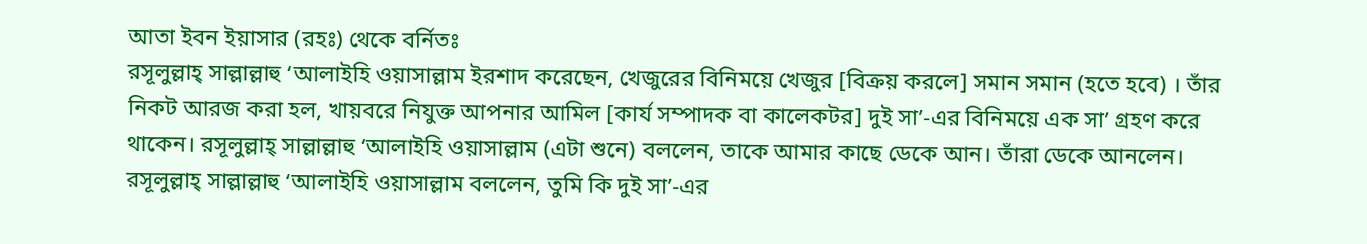আতা ইবন ইয়াসার (রহঃ) থেকে বর্নিতঃ
রসূলুল্লাহ্ সাল্লাল্লাহু ‘আলাইহি ওয়াসাল্লাম ইরশাদ করেছেন, খেজুরের বিনিময়ে খেজুর [বিক্রয় করলে] সমান সমান (হতে হবে) । তাঁর নিকট আরজ করা হল, খায়বরে নিযুক্ত আপনার আমিল [কার্য সম্পাদক বা কালেকটর] দুই সা’-এর বিনিময়ে এক সা’ গ্রহণ করে থাকেন। রসূলুল্লাহ্ সাল্লাল্লাহু ‘আলাইহি ওয়াসাল্লাম (এটা শুনে) বললেন, তাকে আমার কাছে ডেকে আন। তাঁরা ডেকে আনলেন। রসূলুল্লাহ্ সাল্লাল্লাহু ‘আলাইহি ওয়াসাল্লাম বললেন, তুমি কি দুই সা’-এর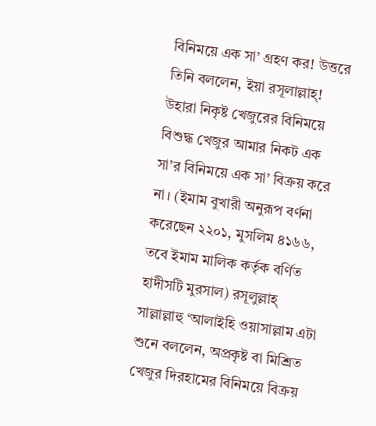বিনিময়ে এক সা’ গ্রহণ কর! উত্তরে তিনি বললেন, ইয়া রসূলাল্লাহ্! উহারা নিকৃষ্ট খেজুরের বিনিময়ে বিশুদ্ধ খেজুর আমার নিকট এক সা’র বিনিময়ে এক সা’ বিক্রয় করে না। (ইমাম বুখারী অনুরূপ বর্ণনা করেছেন ২২০১, মুসলিম ৪১৬৬, তবে ইমাম মালিক কর্তৃক বর্ণিত হাদীসটি মুরসাল) রসূলুল্লাহ্ সাল্লাল্লাহু ‘আলাইহি ওয়াসাল্লাম এটা শুনে বললেন, অপ্রকৃষ্ট বা মিশ্রিত খেজুর দিরহামের বিনিময়ে বিক্রয়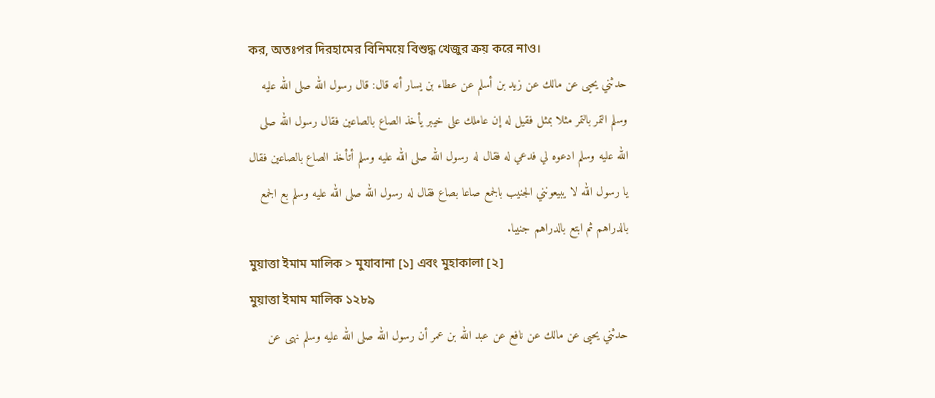কর, অতঃপর দিরহামের বিনিময়ে বিশুদ্ধ খেজুর ক্রয় করে নাও।
حدثني يحيى عن مالك عن زيد بن أسلم عن عطاء بن يسار أنه قال: قال رسول الله صلى الله عليه وسلم التمر بالتمر مثلا بمثل فقيل له إن عاملك على خيبر يأخذ الصاع بالصاعين فقال رسول الله صلى الله عليه وسلم ادعوه لي فدعي له فقال له رسول الله صلى الله عليه وسلم أتأخذ الصاع بالصاعين فقال يا رسول الله لا يبيعونني الجنيب بالجمع صاعا بصاع فقال له رسول الله صلى الله عليه وسلم بع الجمع بالدراهم ثم ابتع بالدراهم جنيبا.
মুয়াত্তা ইমাম মালিক > মুযাবানা [১] এবং মুহাকালা [২]
মুয়াত্তা ইমাম মালিক ১২৮৯
حدثني يحيى عن مالك عن نافع عن عبد الله بن عمر أن رسول الله صلى الله عليه وسلم نهى عن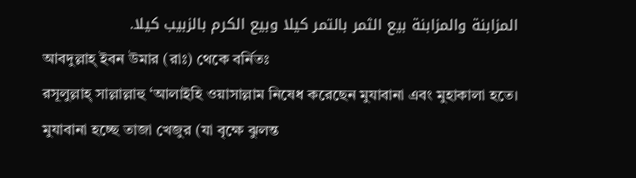المزابنة والمزابنة بيع الثمر بالتمر كيلا وبيع الكرم بالزبيب كيلا.
আবদুল্লাহ্ ইবন উমার (রাঃ) থেকে বর্নিতঃ
রসূলুল্লাহ্ সাল্লাল্লাহু ‘আলাইহি ওয়াসাল্লাম নিষেধ করেছেন মুযাবানা এবং মুহাকালা হতে। মুযাবানা হচ্ছে তাজা খেজুর (যা বৃক্ষে ঝুলন্ত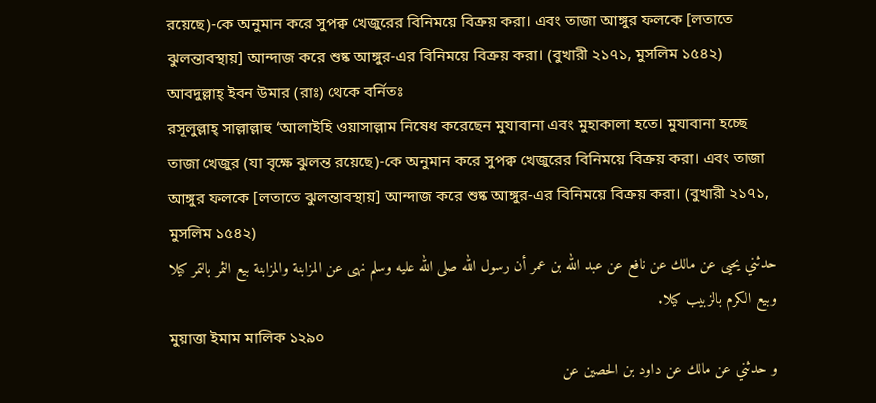রয়েছে)-কে অনুমান করে সুপক্ব খেজুরের বিনিময়ে বিক্রয় করা। এবং তাজা আঙ্গুর ফলকে [লতাতে ঝুলন্তাবস্থায়] আন্দাজ করে শুষ্ক আঙ্গুর-এর বিনিময়ে বিক্রয় করা। (বুখারী ২১৭১, মুসলিম ১৫৪২)
আবদুল্লাহ্ ইবন উমার (রাঃ) থেকে বর্নিতঃ
রসূলুল্লাহ্ সাল্লাল্লাহু ‘আলাইহি ওয়াসাল্লাম নিষেধ করেছেন মুযাবানা এবং মুহাকালা হতে। মুযাবানা হচ্ছে তাজা খেজুর (যা বৃক্ষে ঝুলন্ত রয়েছে)-কে অনুমান করে সুপক্ব খেজুরের বিনিময়ে বিক্রয় করা। এবং তাজা আঙ্গুর ফলকে [লতাতে ঝুলন্তাবস্থায়] আন্দাজ করে শুষ্ক আঙ্গুর-এর বিনিময়ে বিক্রয় করা। (বুখারী ২১৭১, মুসলিম ১৫৪২)
حدثني يحيى عن مالك عن نافع عن عبد الله بن عمر أن رسول الله صلى الله عليه وسلم نهى عن المزابنة والمزابنة بيع الثمر بالتمر كيلا وبيع الكرم بالزبيب كيلا.
মুয়াত্তা ইমাম মালিক ১২৯০
و حدثني عن مالك عن داود بن الحصين عن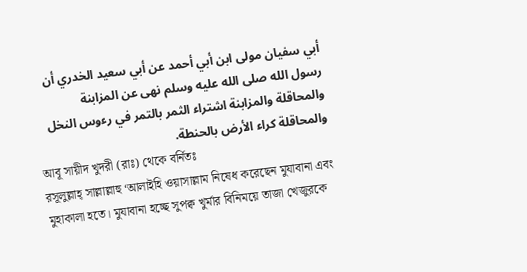أبي سفيان مولى ابن أبي أحمد عن أبي سعيد الخدري أن رسول الله صلى الله عليه وسلم نهى عن المزابنة والمحاقلة والمزابنة اشتراء الثمر بالتمر في رءوس النخل والمحاقلة كراء الأرض بالحنطة.
আবূ সায়ীদ খুদরী (রাঃ) থেকে বর্নিতঃ
রসূলুল্লাহ্ সাল্লাল্লাহু ‘আলাইহি ওয়াসাল্লাম নিষেধ করেছেন মুযাবানা এবং মুহাকালা হতে। মুযাবানা হচ্ছে সুপক্ব খুর্মার বিনিময়ে তাজা খেজুরকে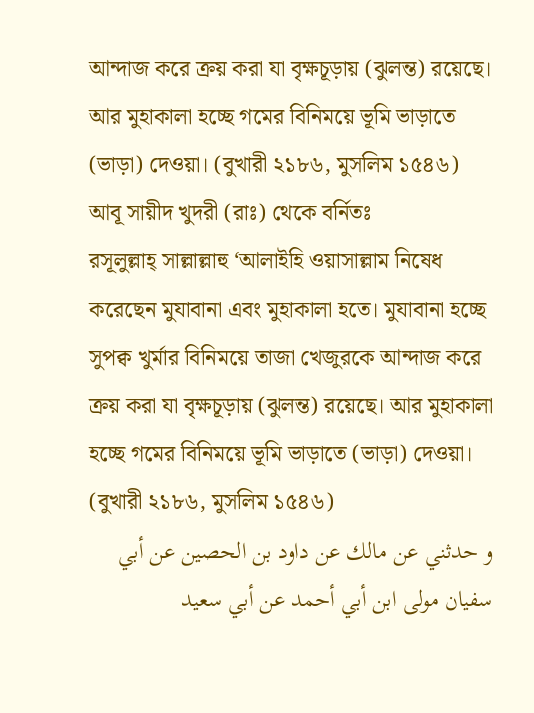আন্দাজ করে ক্রয় করা যা বৃক্ষচূড়ায় (ঝুলন্ত) রয়েছে। আর মুহাকালা হচ্ছে গমের বিনিময়ে ভূমি ভাড়াতে (ভাড়া) দেওয়া। (বুখারী ২১৮৬, মুসলিম ১৫৪৬)
আবূ সায়ীদ খুদরী (রাঃ) থেকে বর্নিতঃ
রসূলুল্লাহ্ সাল্লাল্লাহু ‘আলাইহি ওয়াসাল্লাম নিষেধ করেছেন মুযাবানা এবং মুহাকালা হতে। মুযাবানা হচ্ছে সুপক্ব খুর্মার বিনিময়ে তাজা খেজুরকে আন্দাজ করে ক্রয় করা যা বৃক্ষচূড়ায় (ঝুলন্ত) রয়েছে। আর মুহাকালা হচ্ছে গমের বিনিময়ে ভূমি ভাড়াতে (ভাড়া) দেওয়া। (বুখারী ২১৮৬, মুসলিম ১৫৪৬)
و حدثني عن مالك عن داود بن الحصين عن أبي سفيان مولى ابن أبي أحمد عن أبي سعيد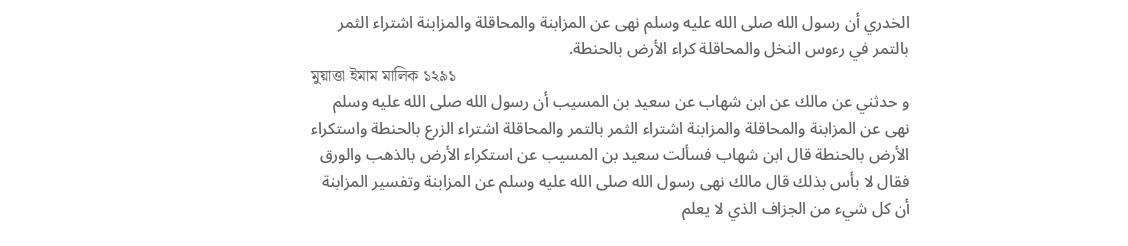الخدري أن رسول الله صلى الله عليه وسلم نهى عن المزابنة والمحاقلة والمزابنة اشتراء الثمر بالتمر في رءوس النخل والمحاقلة كراء الأرض بالحنطة.
মুয়াত্তা ইমাম মালিক ১২৯১
و حدثني عن مالك عن ابن شهاب عن سعيد بن المسيب أن رسول الله صلى الله عليه وسلم نهى عن المزابنة والمحاقلة والمزابنة اشتراء الثمر بالتمر والمحاقلة اشتراء الزرع بالحنطة واستكراء الأرض بالحنطة قال ابن شهاب فسألت سعيد بن المسيب عن استكراء الأرض بالذهب والورق فقال لا بأس بذلك قال مالك نهى رسول الله صلى الله عليه وسلم عن المزابنة وتفسير المزابنة أن كل شيء من الجزاف الذي لا يعلم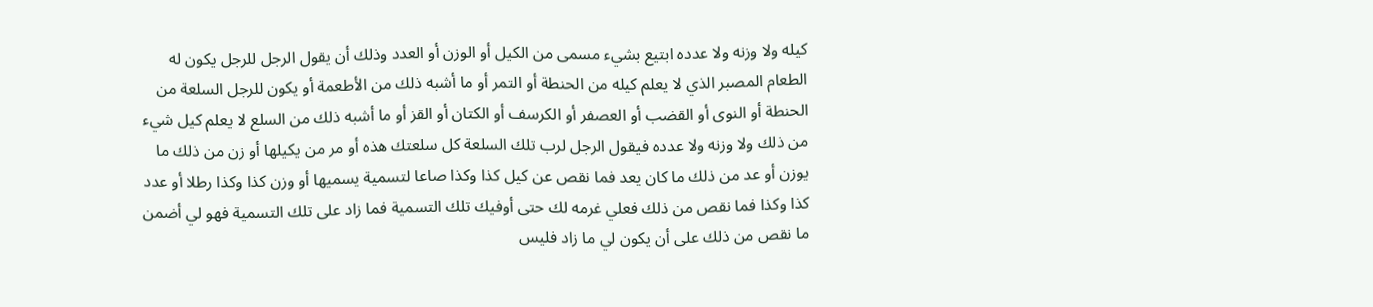كيله ولا وزنه ولا عدده ابتيع بشيء مسمى من الكيل أو الوزن أو العدد وذلك أن يقول الرجل للرجل يكون له الطعام المصبر الذي لا يعلم كيله من الحنطة أو التمر أو ما أشبه ذلك من الأطعمة أو يكون للرجل السلعة من الحنطة أو النوى أو القضب أو العصفر أو الكرسف أو الكتان أو القز أو ما أشبه ذلك من السلع لا يعلم كيل شيء من ذلك ولا وزنه ولا عدده فيقول الرجل لرب تلك السلعة كل سلعتك هذه أو مر من يكيلها أو زن من ذلك ما يوزن أو عد من ذلك ما كان يعد فما نقص عن كيل كذا وكذا صاعا لتسمية يسميها أو وزن كذا وكذا رطلا أو عدد كذا وكذا فما نقص من ذلك فعلي غرمه لك حتى أوفيك تلك التسمية فما زاد على تلك التسمية فهو لي أضمن ما نقص من ذلك على أن يكون لي ما زاد فليس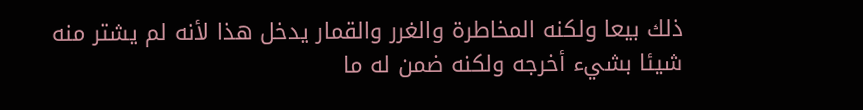ذلك بيعا ولكنه المخاطرة والغرر والقمار يدخل هذا لأنه لم يشتر منه شيئا بشيء أخرجه ولكنه ضمن له ما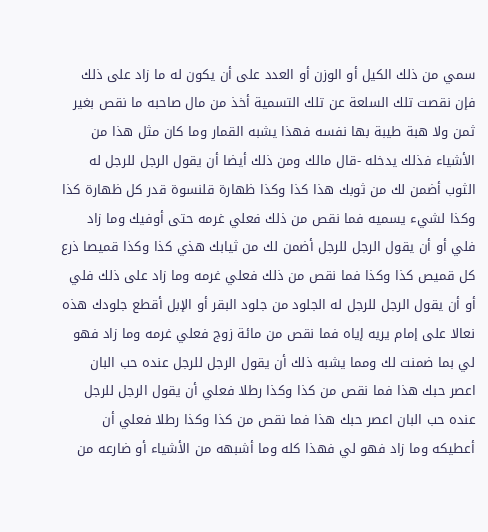سمي من ذلك الكيل أو الوزن أو العدد على أن يكون له ما زاد على ذلك فإن نقصت تلك السلعة عن تلك التسمية أخذ من مال صاحبه ما نقص بغير ثمن ولا هبة طيبة بها نفسه فهذا يشبه القمار وما كان مثل هذا من الأشياء فذلك يدخله -قال مالك ومن ذلك أيضا أن يقول الرجل للرجل له الثوب أضمن لك من ثوبك هذا كذا وكذا ظهارة قلنسوة قدر كل ظهارة كذا وكذا لشيء يسميه فما نقص من ذلك فعلي غرمه حتى أوفيك وما زاد فلي أو أن يقول الرجل للرجل أضمن لك من ثيابك هذي كذا وكذا قميصا ذرع كل قميص كذا وكذا فما نقص من ذلك فعلي غرمه وما زاد على ذلك فلي أو أن يقول الرجل للرجل له الجلود من جلود البقر أو الإبل أقطع جلودك هذه نعالا على إمام يريه إياه فما نقص من مائة زوج فعلي غرمه وما زاد فهو لي بما ضمنت لك ومما يشبه ذلك أن يقول الرجل للرجل عنده حب البان اعصر حبك هذا فما نقص من كذا وكذا رطلا فعلي أن يقول الرجل للرجل عنده حب البان اعصر حبك هذا فما نقص من كذا وكذا رطلا فعلي أن أعطيكه وما زاد فهو لي فهذا كله وما أشبهه من الأشياء أو ضارعه من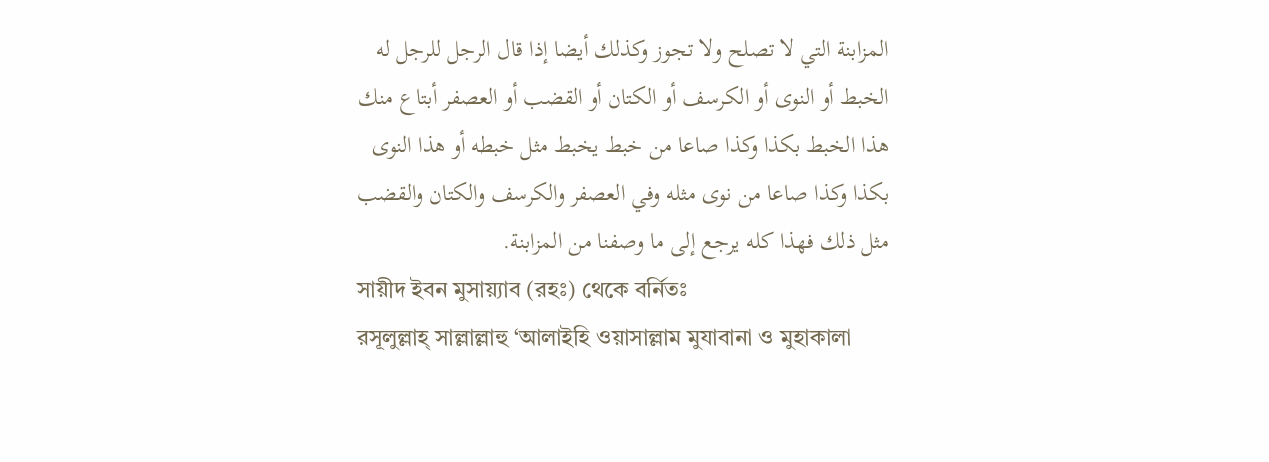المزابنة التي لا تصلح ولا تجوز وكذلك أيضا إذا قال الرجل للرجل له الخبط أو النوى أو الكرسف أو الكتان أو القضب أو العصفر أبتاع منك هذا الخبط بكذا وكذا صاعا من خبط يخبط مثل خبطه أو هذا النوى بكذا وكذا صاعا من نوى مثله وفي العصفر والكرسف والكتان والقضب مثل ذلك فهذا كله يرجع إلى ما وصفنا من المزابنة.
সায়ীদ ইবন মুসায়্যাব (রহঃ) থেকে বর্নিতঃ
রসূলুল্লাহ্ সাল্লাল্লাহু ‘আলাইহি ওয়াসাল্লাম মুযাবানা ও মুহাকালা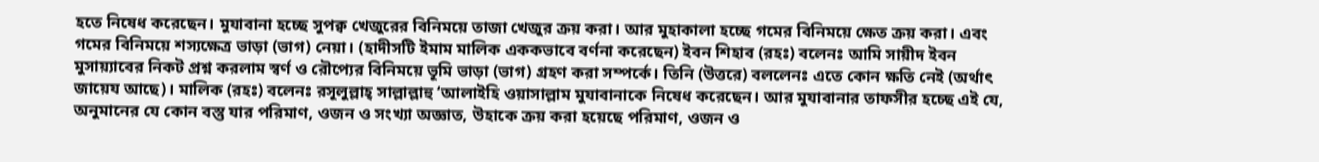হতে নিষেধ করেছেন। মুযাবানা হচ্ছে সুপক্ব খেজুরের বিনিময়ে তাজা খেজুর ক্রয় করা। আর মুহাকালা হচ্ছে গমের বিনিময়ে ক্ষেত ক্রয় করা। এবং গমের বিনিময়ে শস্যক্ষেত্র ভাড়া (ভাগ) নেয়া। (হাদীসটি ইমাম মালিক এককভাবে বর্ণনা করেছেন) ইবন শিহাব (রহঃ) বলেনঃ আমি সায়ীদ ইবন মুসায়্যাবের নিকট প্রশ্ন করলাম স্বর্ণ ও রৌপ্যের বিনিময়ে ভূমি ভাড়া (ভাগ) গ্রহণ করা সম্পর্কে। তিনি (উত্তরে) বললেনঃ এতে কোন ক্ষতি নেই (অর্থাৎ জায়েয আছে)। মালিক (রহঃ) বলেনঃ রসূলুল্লাহ্ সাল্লাল্লাহু ‘আলাইহি ওয়াসাল্লাম মুযাবানাকে নিষেধ করেছেন। আর মুযাবানার তাফসীর হচ্ছে এই যে, অনুমানের যে কোন বস্তু যার পরিমাণ, ওজন ও সংখ্যা অজ্ঞাত, উহাকে ক্রয় করা হয়েছে পরিমাণ, ওজন ও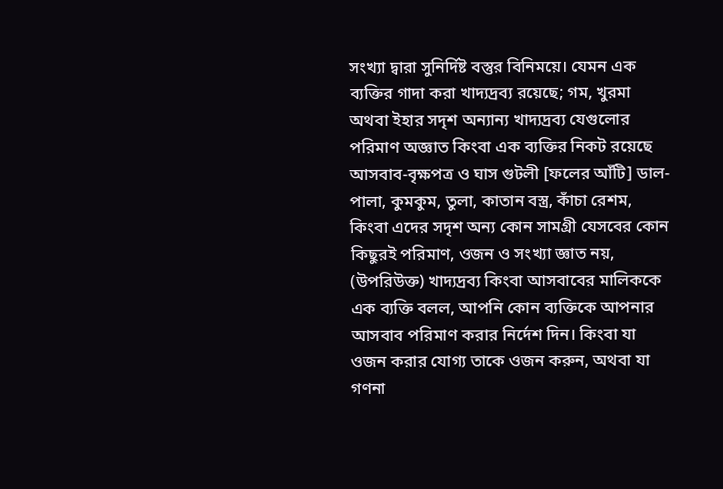সংখ্যা দ্বারা সুনির্দিষ্ট বস্তুর বিনিময়ে। যেমন এক ব্যক্তির গাদা করা খাদ্যদ্রব্য রয়েছে; গম, খুরমা অথবা ইহার সদৃশ অন্যান্য খাদ্যদ্রব্য যেগুলোর পরিমাণ অজ্ঞাত কিংবা এক ব্যক্তির নিকট রয়েছে আসবাব-বৃক্ষপত্র ও ঘাস গুটলী [ফলের আঁটি] ডাল-পালা, কুমকুম, তুলা, কাতান বস্ত্র, কাঁচা রেশম, কিংবা এদের সদৃশ অন্য কোন সামগ্রী যেসবের কোন কিছুরই পরিমাণ, ওজন ও সংখ্যা জ্ঞাত নয়, (উপরিউক্ত) খাদ্যদ্রব্য কিংবা আসবাবের মালিককে এক ব্যক্তি বলল, আপনি কোন ব্যক্তিকে আপনার আসবাব পরিমাণ করার নির্দেশ দিন। কিংবা যা ওজন করার যোগ্য তাকে ওজন করুন, অথবা যা গণনা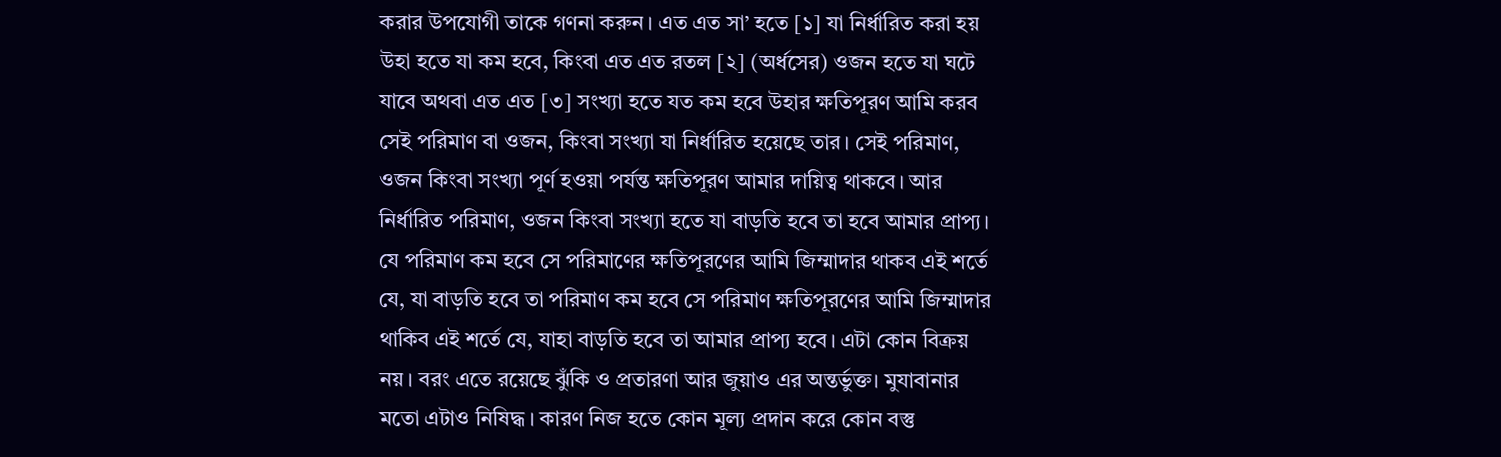করার উপযোগী তাকে গণনা করুন। এত এত সা’ হতে [১] যা নির্ধারিত করা হয় উহা হতে যা কম হবে, কিংবা এত এত রতল [২] (অর্ধসের) ওজন হতে যা ঘটে যাবে অথবা এত এত [৩] সংখ্যা হতে যত কম হবে উহার ক্ষতিপূরণ আমি করব সেই পরিমাণ বা ওজন, কিংবা সংখ্যা যা নির্ধারিত হয়েছে তার। সেই পরিমাণ, ওজন কিংবা সংখ্যা পূর্ণ হওয়া পর্যন্ত ক্ষতিপূরণ আমার দায়িত্ব থাকবে। আর নির্ধারিত পরিমাণ, ওজন কিংবা সংখ্যা হতে যা বাড়তি হবে তা হবে আমার প্রাপ্য। যে পরিমাণ কম হবে সে পরিমাণের ক্ষতিপূরণের আমি জিম্মাদার থাকব এই শর্তে যে, যা বাড়তি হবে তা পরিমাণ কম হবে সে পরিমাণ ক্ষতিপূরণের আমি জিম্মাদার থাকিব এই শর্তে যে, যাহা বাড়তি হবে তা আমার প্রাপ্য হবে। এটা কোন বিক্রয় নয়। বরং এতে রয়েছে ঝুঁকি ও প্রতারণা আর জুয়াও এর অন্তর্ভুক্ত। মুযাবানার মতো এটাও নিষিদ্ধ। কারণ নিজ হতে কোন মূল্য প্রদান করে কোন বস্তু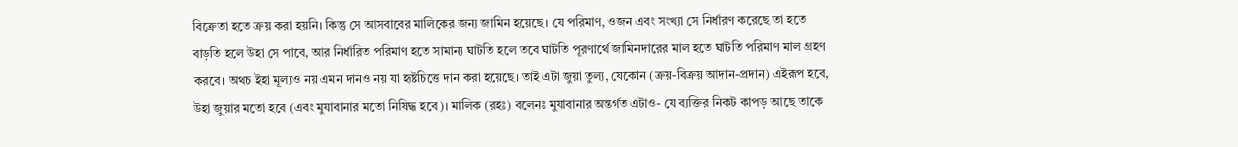বিক্রেতা হতে ক্রয় করা হয়নি। কিন্তু সে আসবাবের মালিকের জন্য জামিন হয়েছে। যে পরিমাণ, ওজন এবং সংখ্যা সে নির্ধারণ করেছে তা হতে বাড়তি হলে উহা সে পাবে, আর নির্ধারিত পরিমাণ হতে সামান্য ঘাটতি হলে তবে ঘাটতি পূরণার্থে জামিনদারের মাল হতে ঘাটতি পরিমাণ মাল গ্রহণ করবে। অথচ ইহা মূল্যও নয় এমন দানও নয় যা হৃষ্টচিত্তে দান করা হয়েছে। তাই এটা জুয়া তুল্য, যেকোন (ক্রয়-বিক্রয় আদান-প্রদান) এইরূপ হবে, উহা জুয়ার মতো হবে (এবং মুযাবানার মতো নিষিদ্ধ হবে)। মালিক (রহঃ) বলেনঃ মুযাবানার অন্তর্গত এটাও- যে ব্যক্তির নিকট কাপড় আছে তাকে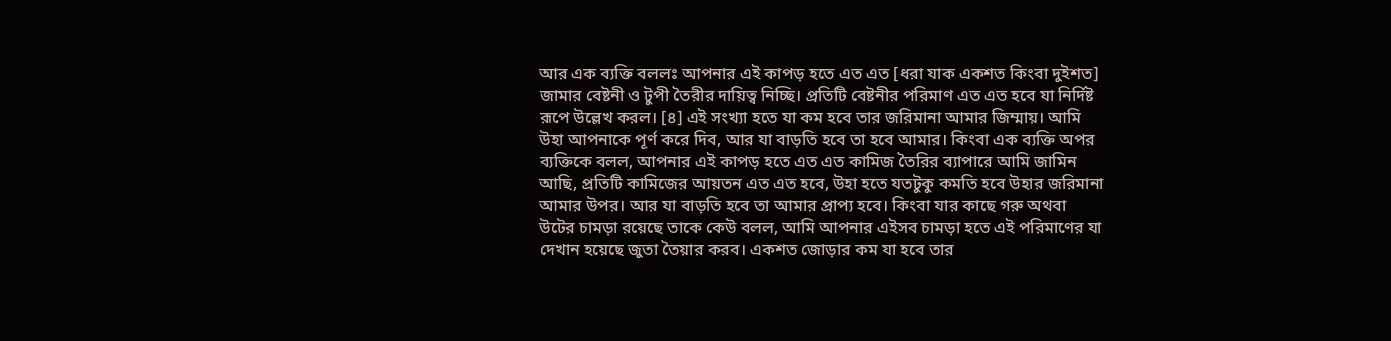আর এক ব্যক্তি বললঃ আপনার এই কাপড় হতে এত এত [ধরা যাক একশত কিংবা দুইশত] জামার বেষ্টনী ও টুপী তৈরীর দায়িত্ব নিচ্ছি। প্রতিটি বেষ্টনীর পরিমাণ এত এত হবে যা নির্দিষ্ট রূপে উল্লেখ করল। [৪] এই সংখ্যা হতে যা কম হবে তার জরিমানা আমার জিম্মায়। আমি উহা আপনাকে পূর্ণ করে দিব, আর যা বাড়তি হবে তা হবে আমার। কিংবা এক ব্যক্তি অপর ব্যক্তিকে বলল, আপনার এই কাপড় হতে এত এত কামিজ তৈরির ব্যাপারে আমি জামিন আছি, প্রতিটি কামিজের আয়তন এত এত হবে, উহা হতে যতটুকু কমতি হবে উহার জরিমানা আমার উপর। আর যা বাড়তি হবে তা আমার প্রাপ্য হবে। কিংবা যার কাছে গরু অথবা উটের চামড়া রয়েছে তাকে কেউ বলল, আমি আপনার এইসব চামড়া হতে এই পরিমাণের যা দেখান হয়েছে জুতা তৈয়ার করব। একশত জোড়ার কম যা হবে তার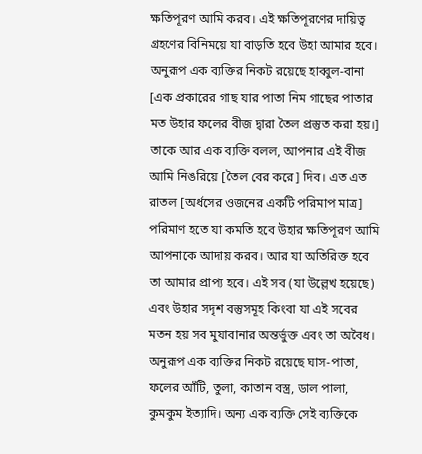ক্ষতিপূরণ আমি করব। এই ক্ষতিপূরণের দায়িত্ব গ্রহণের বিনিময়ে যা বাড়তি হবে উহা আমার হবে। অনুরূপ এক ব্যক্তির নিকট রয়েছে হাব্বুল-বানা [এক প্রকারের গাছ যার পাতা নিম গাছের পাতার মত উহার ফলের বীজ দ্বারা তৈল প্রস্তুত করা হয়।] তাকে আর এক ব্যক্তি বলল, আপনার এই বীজ আমি নিঙরিয়ে [তৈল বের করে] দিব। এত এত রাতল [অর্ধসের ওজনের একটি পরিমাপ মাত্র] পরিমাণ হতে যা কমতি হবে উহার ক্ষতিপূরণ আমি আপনাকে আদায় করব। আর যা অতিরিক্ত হবে তা আমার প্রাপ্য হবে। এই সব (যা উল্লেখ হয়েছে) এবং উহার সদৃশ বস্তুসমূহ কিংবা যা এই সবের মতন হয় সব মুযাবানার অন্তর্ভুক্ত এবং তা অবৈধ। অনুরূপ এক ব্যক্তির নিকট রয়েছে ঘাস-পাতা, ফলের আঁটি, তুলা, কাতান বস্ত্র, ডাল পালা, কুমকুম ইত্যাদি। অন্য এক ব্যক্তি সেই ব্যক্তিকে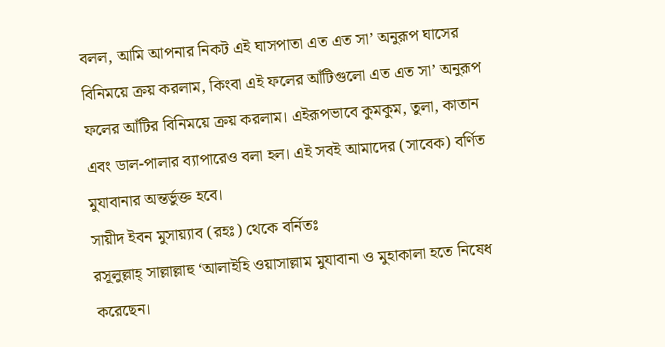বলল, আমি আপনার নিকট এই ঘাসপাতা এত এত সা’ অনুরূপ ঘাসের বিনিময়ে ক্রয় করলাম, কিংবা এই ফলের আঁটিগুলো এত এত সা’ অনুরূপ ফলের আঁটির বিনিময়ে ক্রয় করলাম। এইরূপভাবে কুমকুম, তুলা, কাতান এবং ডাল-পালার ব্যাপারেও বলা হল। এই সবই আমাদের (সাবেক) বর্ণিত মুযাবানার অন্তর্ভুক্ত হবে।
সায়ীদ ইবন মুসায়্যাব (রহঃ) থেকে বর্নিতঃ
রসূলুল্লাহ্ সাল্লাল্লাহু ‘আলাইহি ওয়াসাল্লাম মুযাবানা ও মুহাকালা হতে নিষেধ করেছেন।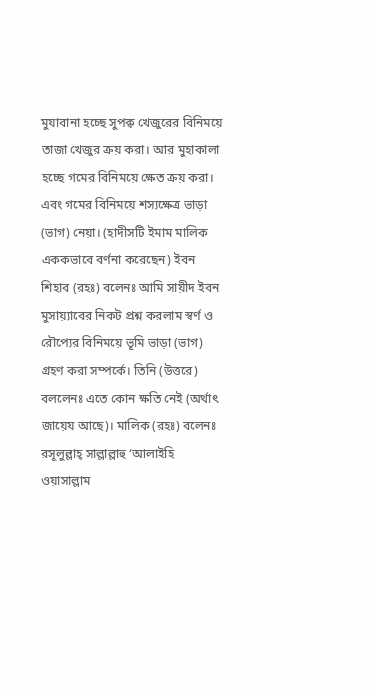মুযাবানা হচ্ছে সুপক্ব খেজুরের বিনিময়ে তাজা খেজুর ক্রয় করা। আর মুহাকালা হচ্ছে গমের বিনিময়ে ক্ষেত ক্রয় করা। এবং গমের বিনিময়ে শস্যক্ষেত্র ভাড়া (ভাগ) নেয়া। (হাদীসটি ইমাম মালিক এককভাবে বর্ণনা করেছেন) ইবন শিহাব (রহঃ) বলেনঃ আমি সায়ীদ ইবন মুসায়্যাবের নিকট প্রশ্ন করলাম স্বর্ণ ও রৌপ্যের বিনিময়ে ভূমি ভাড়া (ভাগ) গ্রহণ করা সম্পর্কে। তিনি (উত্তরে) বললেনঃ এতে কোন ক্ষতি নেই (অর্থাৎ জায়েয আছে)। মালিক (রহঃ) বলেনঃ রসূলুল্লাহ্ সাল্লাল্লাহু ‘আলাইহি ওয়াসাল্লাম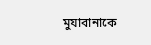মুযাবানাকে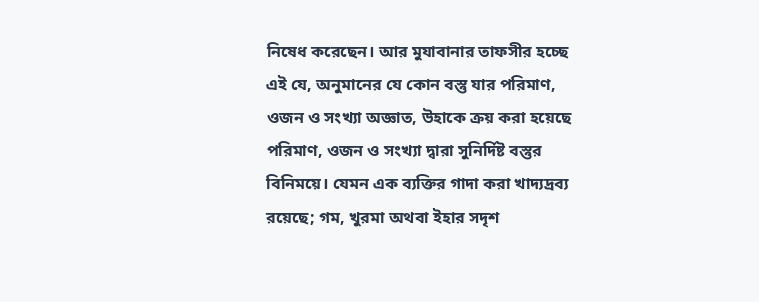নিষেধ করেছেন। আর মুযাবানার তাফসীর হচ্ছে এই যে, অনুমানের যে কোন বস্তু যার পরিমাণ, ওজন ও সংখ্যা অজ্ঞাত, উহাকে ক্রয় করা হয়েছে পরিমাণ, ওজন ও সংখ্যা দ্বারা সুনির্দিষ্ট বস্তুর বিনিময়ে। যেমন এক ব্যক্তির গাদা করা খাদ্যদ্রব্য রয়েছে; গম, খুরমা অথবা ইহার সদৃশ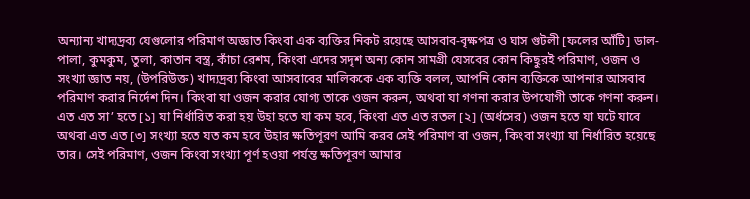অন্যান্য খাদ্যদ্রব্য যেগুলোর পরিমাণ অজ্ঞাত কিংবা এক ব্যক্তির নিকট রয়েছে আসবাব-বৃক্ষপত্র ও ঘাস গুটলী [ফলের আঁটি] ডাল-পালা, কুমকুম, তুলা, কাতান বস্ত্র, কাঁচা রেশম, কিংবা এদের সদৃশ অন্য কোন সামগ্রী যেসবের কোন কিছুরই পরিমাণ, ওজন ও সংখ্যা জ্ঞাত নয়, (উপরিউক্ত) খাদ্যদ্রব্য কিংবা আসবাবের মালিককে এক ব্যক্তি বলল, আপনি কোন ব্যক্তিকে আপনার আসবাব পরিমাণ করার নির্দেশ দিন। কিংবা যা ওজন করার যোগ্য তাকে ওজন করুন, অথবা যা গণনা করার উপযোগী তাকে গণনা করুন। এত এত সা’ হতে [১] যা নির্ধারিত করা হয় উহা হতে যা কম হবে, কিংবা এত এত রতল [২] (অর্ধসের) ওজন হতে যা ঘটে যাবে অথবা এত এত [৩] সংখ্যা হতে যত কম হবে উহার ক্ষতিপূরণ আমি করব সেই পরিমাণ বা ওজন, কিংবা সংখ্যা যা নির্ধারিত হয়েছে তার। সেই পরিমাণ, ওজন কিংবা সংখ্যা পূর্ণ হওয়া পর্যন্ত ক্ষতিপূরণ আমার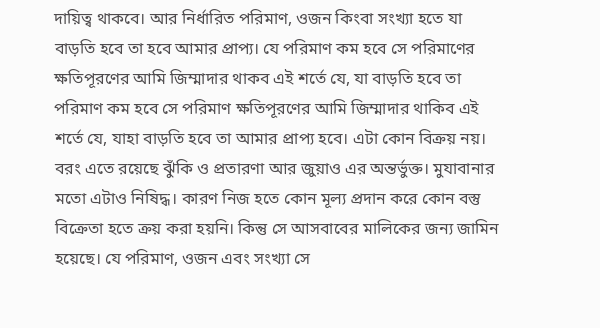দায়িত্ব থাকবে। আর নির্ধারিত পরিমাণ, ওজন কিংবা সংখ্যা হতে যা বাড়তি হবে তা হবে আমার প্রাপ্য। যে পরিমাণ কম হবে সে পরিমাণের ক্ষতিপূরণের আমি জিম্মাদার থাকব এই শর্তে যে, যা বাড়তি হবে তা পরিমাণ কম হবে সে পরিমাণ ক্ষতিপূরণের আমি জিম্মাদার থাকিব এই শর্তে যে, যাহা বাড়তি হবে তা আমার প্রাপ্য হবে। এটা কোন বিক্রয় নয়। বরং এতে রয়েছে ঝুঁকি ও প্রতারণা আর জুয়াও এর অন্তর্ভুক্ত। মুযাবানার মতো এটাও নিষিদ্ধ। কারণ নিজ হতে কোন মূল্য প্রদান করে কোন বস্তু বিক্রেতা হতে ক্রয় করা হয়নি। কিন্তু সে আসবাবের মালিকের জন্য জামিন হয়েছে। যে পরিমাণ, ওজন এবং সংখ্যা সে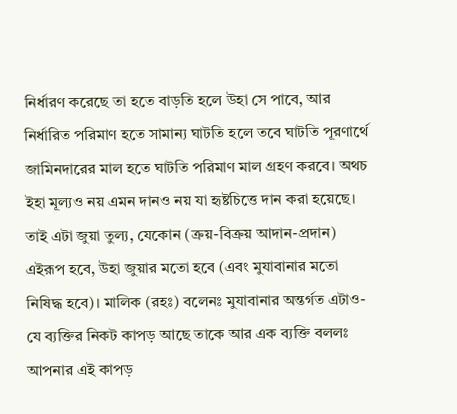নির্ধারণ করেছে তা হতে বাড়তি হলে উহা সে পাবে, আর নির্ধারিত পরিমাণ হতে সামান্য ঘাটতি হলে তবে ঘাটতি পূরণার্থে জামিনদারের মাল হতে ঘাটতি পরিমাণ মাল গ্রহণ করবে। অথচ ইহা মূল্যও নয় এমন দানও নয় যা হৃষ্টচিত্তে দান করা হয়েছে। তাই এটা জুয়া তুল্য, যেকোন (ক্রয়-বিক্রয় আদান-প্রদান) এইরূপ হবে, উহা জুয়ার মতো হবে (এবং মুযাবানার মতো নিষিদ্ধ হবে)। মালিক (রহঃ) বলেনঃ মুযাবানার অন্তর্গত এটাও- যে ব্যক্তির নিকট কাপড় আছে তাকে আর এক ব্যক্তি বললঃ আপনার এই কাপড়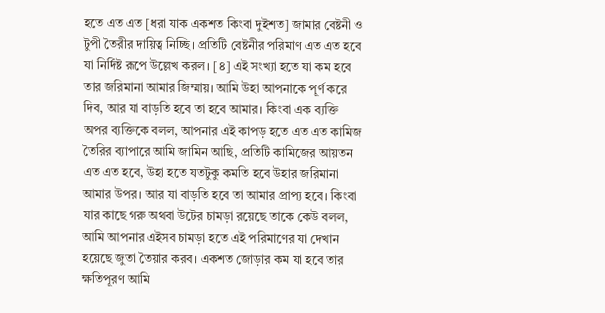হতে এত এত [ধরা যাক একশত কিংবা দুইশত] জামার বেষ্টনী ও টুপী তৈরীর দায়িত্ব নিচ্ছি। প্রতিটি বেষ্টনীর পরিমাণ এত এত হবে যা নির্দিষ্ট রূপে উল্লেখ করল। [৪] এই সংখ্যা হতে যা কম হবে তার জরিমানা আমার জিম্মায়। আমি উহা আপনাকে পূর্ণ করে দিব, আর যা বাড়তি হবে তা হবে আমার। কিংবা এক ব্যক্তি অপর ব্যক্তিকে বলল, আপনার এই কাপড় হতে এত এত কামিজ তৈরির ব্যাপারে আমি জামিন আছি, প্রতিটি কামিজের আয়তন এত এত হবে, উহা হতে যতটুকু কমতি হবে উহার জরিমানা আমার উপর। আর যা বাড়তি হবে তা আমার প্রাপ্য হবে। কিংবা যার কাছে গরু অথবা উটের চামড়া রয়েছে তাকে কেউ বলল, আমি আপনার এইসব চামড়া হতে এই পরিমাণের যা দেখান হয়েছে জুতা তৈয়ার করব। একশত জোড়ার কম যা হবে তার ক্ষতিপূরণ আমি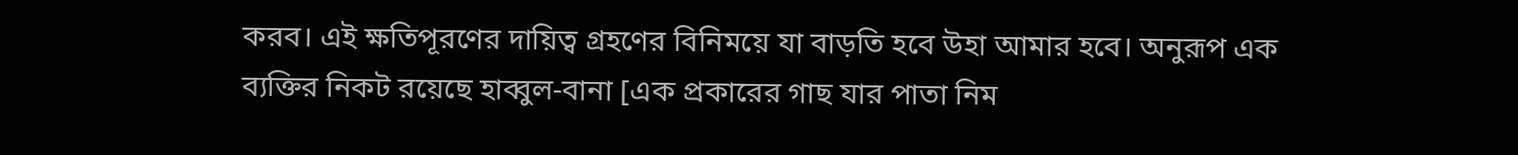করব। এই ক্ষতিপূরণের দায়িত্ব গ্রহণের বিনিময়ে যা বাড়তি হবে উহা আমার হবে। অনুরূপ এক ব্যক্তির নিকট রয়েছে হাব্বুল-বানা [এক প্রকারের গাছ যার পাতা নিম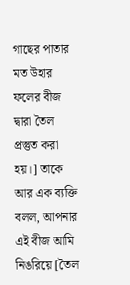গাছের পাতার মত উহার ফলের বীজ দ্বারা তৈল প্রস্তুত করা হয়।] তাকে আর এক ব্যক্তি বলল, আপনার এই বীজ আমি নিঙরিয়ে [তৈল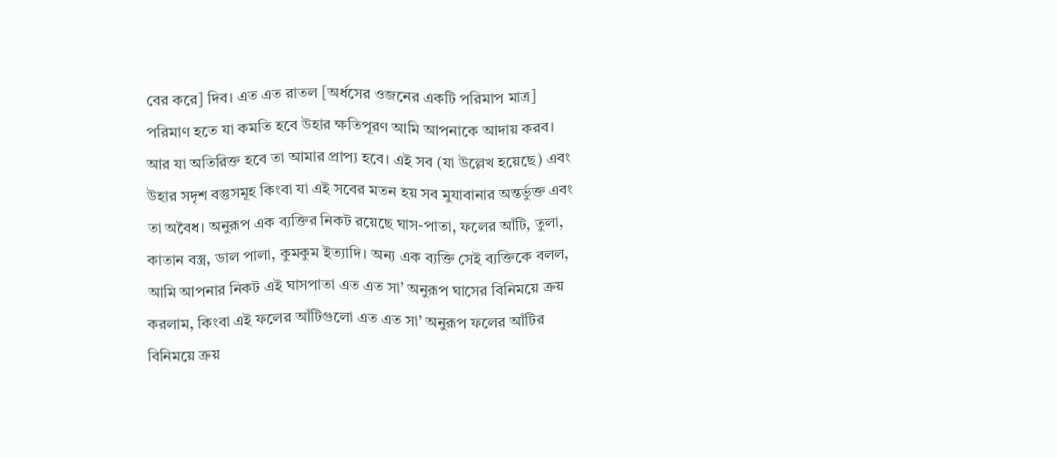বের করে] দিব। এত এত রাতল [অর্ধসের ওজনের একটি পরিমাপ মাত্র] পরিমাণ হতে যা কমতি হবে উহার ক্ষতিপূরণ আমি আপনাকে আদায় করব। আর যা অতিরিক্ত হবে তা আমার প্রাপ্য হবে। এই সব (যা উল্লেখ হয়েছে) এবং উহার সদৃশ বস্তুসমূহ কিংবা যা এই সবের মতন হয় সব মুযাবানার অন্তর্ভুক্ত এবং তা অবৈধ। অনুরূপ এক ব্যক্তির নিকট রয়েছে ঘাস-পাতা, ফলের আঁটি, তুলা, কাতান বস্ত্র, ডাল পালা, কুমকুম ইত্যাদি। অন্য এক ব্যক্তি সেই ব্যক্তিকে বলল, আমি আপনার নিকট এই ঘাসপাতা এত এত সা’ অনুরূপ ঘাসের বিনিময়ে ক্রয় করলাম, কিংবা এই ফলের আঁটিগুলো এত এত সা’ অনুরূপ ফলের আঁটির বিনিময়ে ক্রয়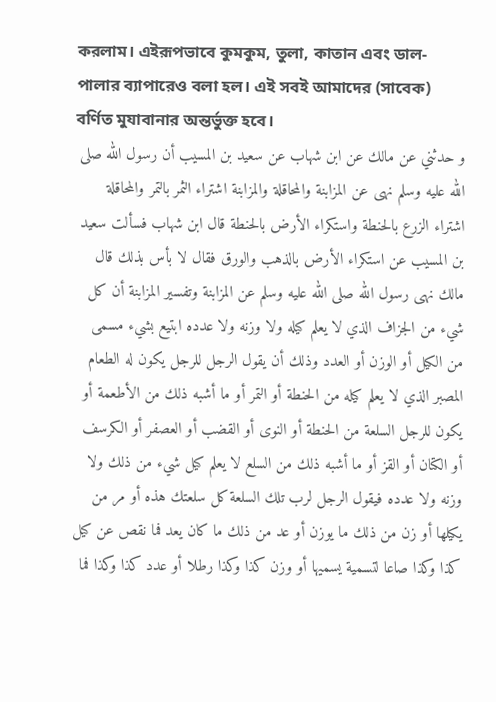করলাম। এইরূপভাবে কুমকুম, তুলা, কাতান এবং ডাল-পালার ব্যাপারেও বলা হল। এই সবই আমাদের (সাবেক) বর্ণিত মুযাবানার অন্তর্ভুক্ত হবে।
و حدثني عن مالك عن ابن شهاب عن سعيد بن المسيب أن رسول الله صلى الله عليه وسلم نهى عن المزابنة والمحاقلة والمزابنة اشتراء الثمر بالتمر والمحاقلة اشتراء الزرع بالحنطة واستكراء الأرض بالحنطة قال ابن شهاب فسألت سعيد بن المسيب عن استكراء الأرض بالذهب والورق فقال لا بأس بذلك قال مالك نهى رسول الله صلى الله عليه وسلم عن المزابنة وتفسير المزابنة أن كل شيء من الجزاف الذي لا يعلم كيله ولا وزنه ولا عدده ابتيع بشيء مسمى من الكيل أو الوزن أو العدد وذلك أن يقول الرجل للرجل يكون له الطعام المصبر الذي لا يعلم كيله من الحنطة أو التمر أو ما أشبه ذلك من الأطعمة أو يكون للرجل السلعة من الحنطة أو النوى أو القضب أو العصفر أو الكرسف أو الكتان أو القز أو ما أشبه ذلك من السلع لا يعلم كيل شيء من ذلك ولا وزنه ولا عدده فيقول الرجل لرب تلك السلعة كل سلعتك هذه أو مر من يكيلها أو زن من ذلك ما يوزن أو عد من ذلك ما كان يعد فما نقص عن كيل كذا وكذا صاعا لتسمية يسميها أو وزن كذا وكذا رطلا أو عدد كذا وكذا فما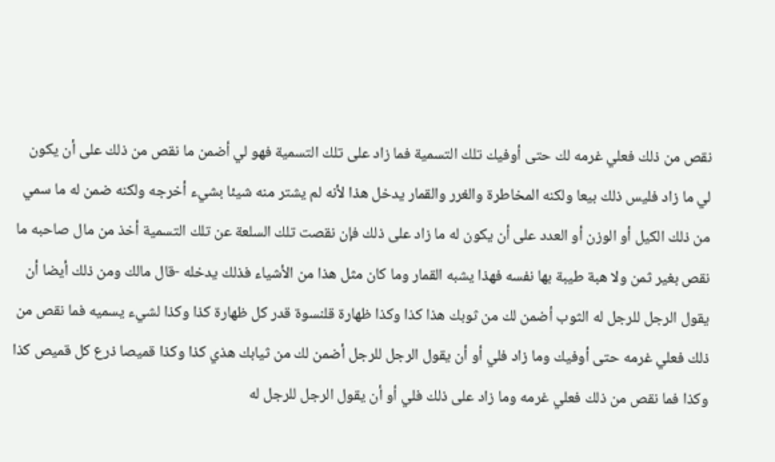نقص من ذلك فعلي غرمه لك حتى أوفيك تلك التسمية فما زاد على تلك التسمية فهو لي أضمن ما نقص من ذلك على أن يكون لي ما زاد فليس ذلك بيعا ولكنه المخاطرة والغرر والقمار يدخل هذا لأنه لم يشتر منه شيئا بشيء أخرجه ولكنه ضمن له ما سمي من ذلك الكيل أو الوزن أو العدد على أن يكون له ما زاد على ذلك فإن نقصت تلك السلعة عن تلك التسمية أخذ من مال صاحبه ما نقص بغير ثمن ولا هبة طيبة بها نفسه فهذا يشبه القمار وما كان مثل هذا من الأشياء فذلك يدخله -قال مالك ومن ذلك أيضا أن يقول الرجل للرجل له الثوب أضمن لك من ثوبك هذا كذا وكذا ظهارة قلنسوة قدر كل ظهارة كذا وكذا لشيء يسميه فما نقص من ذلك فعلي غرمه حتى أوفيك وما زاد فلي أو أن يقول الرجل للرجل أضمن لك من ثيابك هذي كذا وكذا قميصا ذرع كل قميص كذا وكذا فما نقص من ذلك فعلي غرمه وما زاد على ذلك فلي أو أن يقول الرجل للرجل له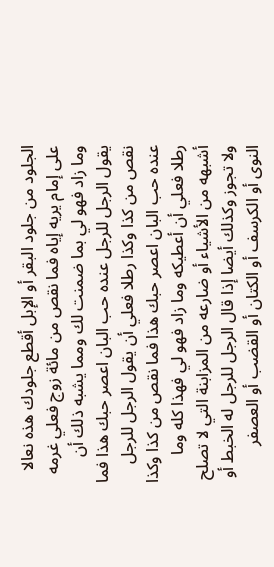الجلود من جلود البقر أو الإبل أقطع جلودك هذه نعالا على إمام يريه إياه فما نقص من مائة زوج فعلي غرمه وما زاد فهو لي بما ضمنت لك ومما يشبه ذلك أن يقول الرجل للرجل عنده حب البان اعصر حبك هذا فما نقص من كذا وكذا رطلا فعلي أن يقول الرجل للرجل عنده حب البان اعصر حبك هذا فما نقص من كذا وكذا رطلا فعلي أن أعطيكه وما زاد فهو لي فهذا كله وما أشبهه من الأشياء أو ضارعه من المزابنة التي لا تصلح ولا تجوز وكذلك أيضا إذا قال الرجل للرجل له الخبط أو النوى أو الكرسف أو الكتان أو القضب أو العصفر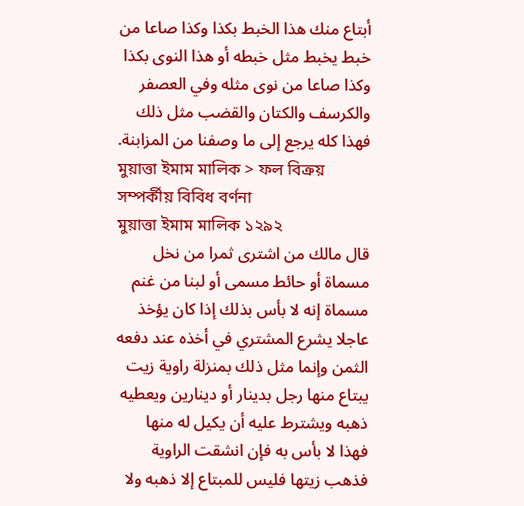أبتاع منك هذا الخبط بكذا وكذا صاعا من خبط يخبط مثل خبطه أو هذا النوى بكذا وكذا صاعا من نوى مثله وفي العصفر والكرسف والكتان والقضب مثل ذلك فهذا كله يرجع إلى ما وصفنا من المزابنة.
মুয়াত্তা ইমাম মালিক > ফল বিক্রয় সম্পর্কীয় বিবিধ বর্ণনা
মুয়াত্তা ইমাম মালিক ১২৯২
قال مالك من اشترى ثمرا من نخل مسماة أو حائط مسمى أو لبنا من غنم مسماة إنه لا بأس بذلك إذا كان يؤخذ عاجلا يشرع المشتري في أخذه عند دفعه الثمن وإنما مثل ذلك بمنزلة راوية زيت يبتاع منها رجل بدينار أو دينارين ويعطيه ذهبه ويشترط عليه أن يكيل له منها فهذا لا بأس به فإن انشقت الراوية فذهب زيتها فليس للمبتاع إلا ذهبه ولا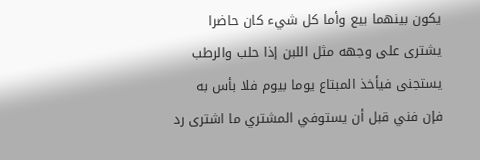يكون بينهما بيع وأما كل شيء كان حاضرا يشترى على وجهه مثل اللبن إذا حلب والرطب يستجنى فيأخذ المبتاع يوما بيوم فلا بأس به فإن فني قبل أن يستوفي المشتري ما اشترى رد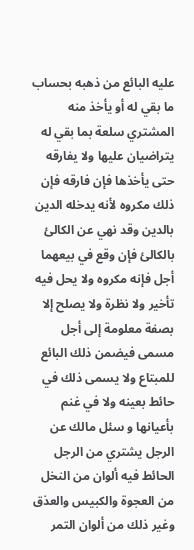عليه البائع من ذهبه بحساب ما بقي له أو يأخذ منه المشتري سلعة بما بقي له يتراضيان عليها ولا يفارقه حتى يأخذها فإن فارقه فإن ذلك مكروه لأنه يدخله الدين بالدين وقد نهي عن الكالئ بالكالئ فإن وقع في بيعهما أجل فإنه مكروه ولا يحل فيه تأخير ولا نظرة ولا يصلح إلا بصفة معلومة إلى أجل مسمى فيضمن ذلك البائع للمبتاع ولا يسمى ذلك في حائط بعينه ولا في غنم بأعيانها و سئل مالك عن الرجل يشتري من الرجل الحائط فيه ألوان من النخل من العجوة والكبيس والعذق وغير ذلك من ألوان التمر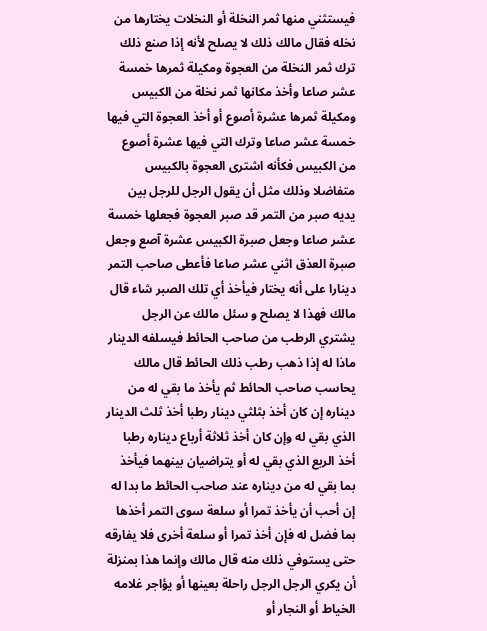فيستثني منها ثمر النخلة أو النخلات يختارها من نخله فقال مالك ذلك لا يصلح لأنه إذا صنع ذلك ترك ثمر النخلة من العجوة ومكيلة ثمرها خمسة عشر صاعا وأخذ مكانها ثمر نخلة من الكبيس ومكيلة ثمرها عشرة أصوع أو أخذ العجوة التي فيها خمسة عشر صاعا وترك التي فيها عشرة أصوع من الكبيس فكأنه اشترى العجوة بالكبيس متفاضلا وذلك مثل أن يقول الرجل للرجل بين يديه صبر من التمر قد صبر العجوة فجعلها خمسة عشر صاعا وجعل صبرة الكبيس عشرة آصع وجعل صبرة العذق اثني عشر صاعا فأعطى صاحب التمر دينارا على أنه يختار فيأخذ أي تلك الصبر شاء قال مالك فهذا لا يصلح و سئل مالك عن الرجل يشتري الرطب من صاحب الحائط فيسلفه الدينار ماذا له إذا ذهب رطب ذلك الحائط قال مالك يحاسب صاحب الحائط ثم يأخذ ما بقي له من ديناره إن كان أخذ بثلثي دينار رطبا أخذ ثلث الدينار الذي بقي له وإن كان أخذ ثلاثة أرباع ديناره رطبا أخذ الربع الذي بقي له أو يتراضيان بينهما فيأخذ بما بقي له من ديناره عند صاحب الحائط ما بدا له إن أحب أن يأخذ تمرا أو سلعة سوى التمر أخذها بما فضل له فإن أخذ تمرا أو سلعة أخرى فلا يفارقه حتى يستوفي ذلك منه قال مالك وإنما هذا بمنزلة أن يكري الرجل الرجل راحلة بعينها أو يؤاجر غلامه الخياط أو النجار أو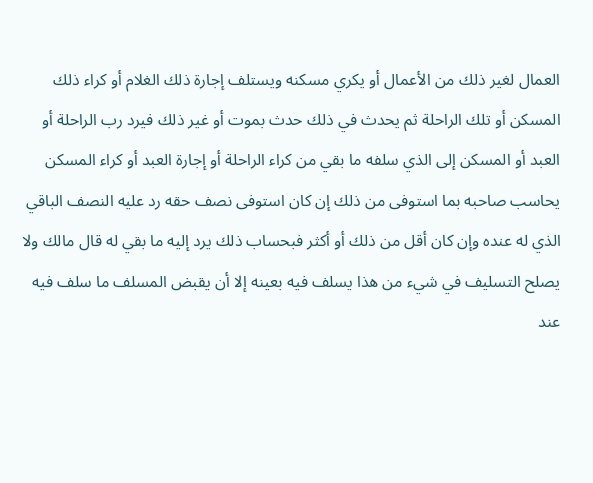العمال لغير ذلك من الأعمال أو يكري مسكنه ويستلف إجارة ذلك الغلام أو كراء ذلك المسكن أو تلك الراحلة ثم يحدث في ذلك حدث بموت أو غير ذلك فيرد رب الراحلة أو العبد أو المسكن إلى الذي سلفه ما بقي من كراء الراحلة أو إجارة العبد أو كراء المسكن يحاسب صاحبه بما استوفى من ذلك إن كان استوفى نصف حقه رد عليه النصف الباقي الذي له عنده وإن كان أقل من ذلك أو أكثر فبحساب ذلك يرد إليه ما بقي له قال مالك ولا يصلح التسليف في شيء من هذا يسلف فيه بعينه إلا أن يقبض المسلف ما سلف فيه عند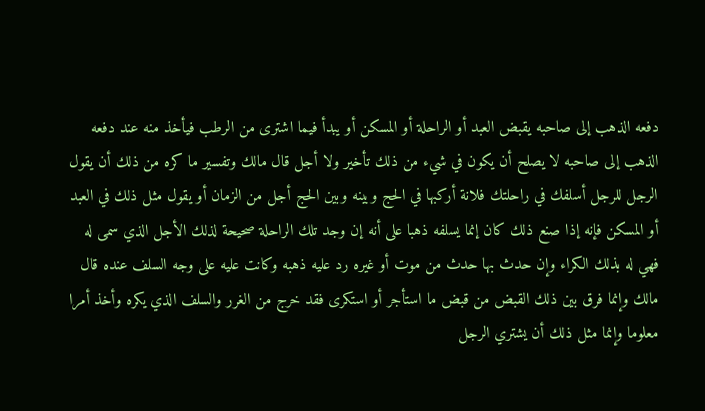دفعه الذهب إلى صاحبه يقبض العبد أو الراحلة أو المسكن أو يبدأ فيما اشترى من الرطب فيأخذ منه عند دفعه الذهب إلى صاحبه لا يصلح أن يكون في شيء من ذلك تأخير ولا أجل قال مالك وتفسير ما كره من ذلك أن يقول الرجل للرجل أسلفك في راحلتك فلانة أركبها في الحج وبينه وبين الحج أجل من الزمان أو يقول مثل ذلك في العبد أو المسكن فإنه إذا صنع ذلك كان إنما يسلفه ذهبا على أنه إن وجد تلك الراحلة صحيحة لذلك الأجل الذي سمى له فهي له بذلك الكراء وإن حدث بها حدث من موت أو غيره رد عليه ذهبه وكانت عليه على وجه السلف عنده قال مالك وإنما فرق بين ذلك القبض من قبض ما استأجر أو استكرى فقد خرج من الغرر والسلف الذي يكره وأخذ أمرا معلوما وإنما مثل ذلك أن يشتري الرجل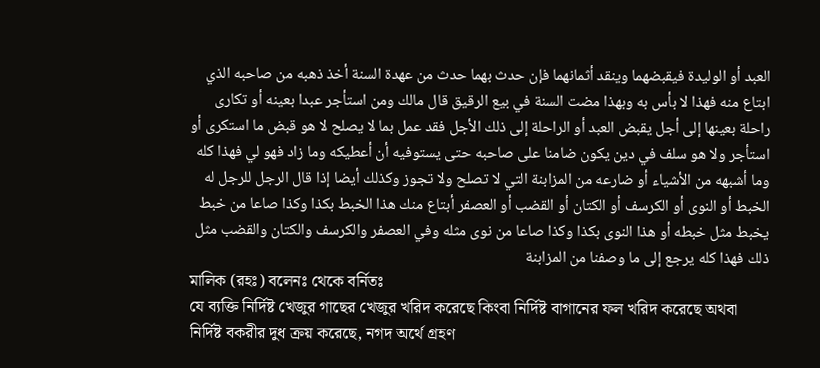العبد أو الوليدة فيقبضهما وينقد أثمانهما فإن حدث بهما حدث من عهدة السنة أخذ ذهبه من صاحبه الذي ابتاع منه فهذا لا بأس به وبهذا مضت السنة في بيع الرقيق قال مالك ومن استأجر عبدا بعينه أو تكارى راحلة بعينها إلى أجل يقبض العبد أو الراحلة إلى ذلك الأجل فقد عمل بما لا يصلح لا هو قبض ما استكرى أو استأجر ولا هو سلف في دين يكون ضامنا على صاحبه حتى يستوفيه أن أعطيكه وما زاد فهو لي فهذا كله وما أشبهه من الأشياء أو ضارعه من المزابنة التي لا تصلح ولا تجوز وكذلك أيضا إذا قال الرجل للرجل له الخبط أو النوى أو الكرسف أو الكتان أو القضب أو العصفر أبتاع منك هذا الخبط بكذا وكذا صاعا من خبط يخبط مثل خبطه أو هذا النوى بكذا وكذا صاعا من نوى مثله وفي العصفر والكرسف والكتان والقضب مثل ذلك فهذا كله يرجع إلى ما وصفنا من المزابنة
মালিক (রহঃ) বলেনঃ থেকে বর্নিতঃ
যে ব্যক্তি নির্দিষ্ট খেজুর গাছের খেজুর খরিদ করেছে কিংবা নির্দিষ্ট বাগানের ফল খরিদ করেছে অথবা নির্দিষ্ট বকরীর দুধ ক্রয় করেছে, নগদ অর্থে গ্রহণ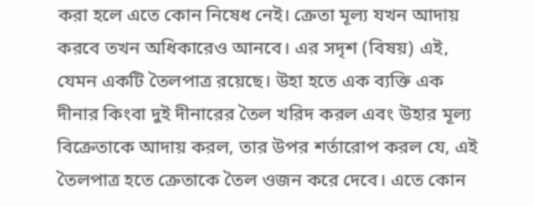করা হলে এতে কোন নিষেধ নেই। ক্রেতা মূল্য যখন আদায় করবে তখন অধিকারেও আনবে। এর সদৃশ (বিষয়) এই, যেমন একটি তৈলপাত্র রয়েছে। উহা হতে এক ব্যক্তি এক দীনার কিংবা দুই দীনারের তৈল খরিদ করল এবং উহার মূল্য বিক্রেতাকে আদায় করল, তার উপর শর্তারোপ করল যে, এই তৈলপাত্র হতে ক্রেতাকে তৈল ওজন করে দেবে। এতে কোন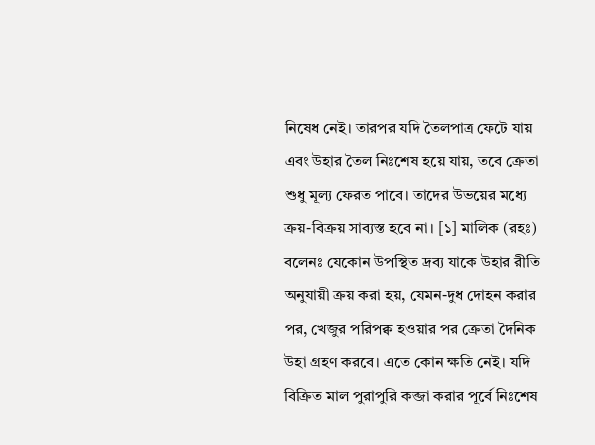নিষেধ নেই। তারপর যদি তৈলপাত্র ফেটে যায় এবং উহার তৈল নিঃশেষ হয়ে যায়, তবে ক্রেতা শুধু মূল্য ফেরত পাবে। তাদের উভয়ের মধ্যে ক্রয়-বিক্রয় সাব্যস্ত হবে না। [১] মালিক (রহঃ) বলেনঃ যেকোন উপস্থিত দ্রব্য যাকে উহার রীতি অনুযায়ী ক্রয় করা হয়, যেমন-দুধ দোহন করার পর, খেজুর পরিপক্ব হওয়ার পর ক্রেতা দৈনিক উহা গ্রহণ করবে। এতে কোন ক্ষতি নেই। যদি বিক্রিত মাল পুরাপুরি কব্জা করার পূর্বে নিঃশেষ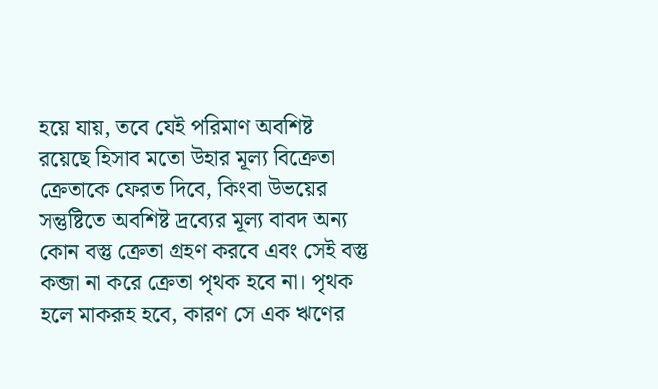হয়ে যায়, তবে যেই পরিমাণ অবশিষ্ট রয়েছে হিসাব মতো উহার মূল্য বিক্রেতা ক্রেতাকে ফেরত দিবে, কিংবা উভয়ের সন্তুষ্টিতে অবশিষ্ট দ্রব্যের মূল্য বাবদ অন্য কোন বস্তু ক্রেতা গ্রহণ করবে এবং সেই বস্তু কব্জা না করে ক্রেতা পৃথক হবে না। পৃথক হলে মাকরূহ হবে, কারণ সে এক ঋণের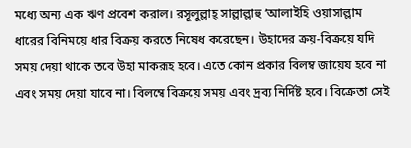মধ্যে অন্য এক ঋণ প্রবেশ করাল। রসূলুল্লাহ্ সাল্লাল্লাহু ‘আলাইহি ওয়াসাল্লাম ধারের বিনিময়ে ধার বিক্রয় করতে নিষেধ করেছেন। উহাদের ক্রয়-বিক্রয়ে যদি সময় দেয়া থাকে তবে উহা মাকরূহ হবে। এতে কোন প্রকার বিলম্ব জায়েয হবে না এবং সময় দেয়া যাবে না। বিলম্বে বিক্রয়ে সময় এবং দ্রব্য নির্দিষ্ট হবে। বিক্রেতা সেই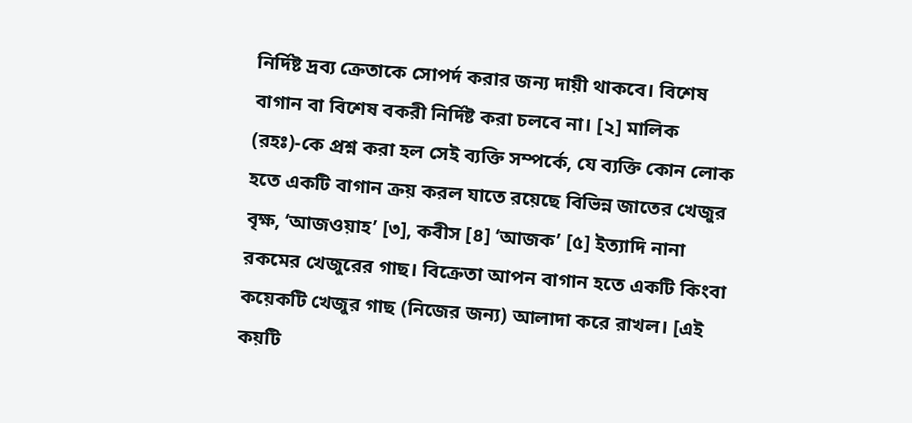নির্দিষ্ট দ্রব্য ক্রেতাকে সোপর্দ করার জন্য দায়ী থাকবে। বিশেষ বাগান বা বিশেষ বকরী নির্দিষ্ট করা চলবে না। [২] মালিক (রহঃ)-কে প্রশ্ন করা হল সেই ব্যক্তি সম্পর্কে, যে ব্যক্তি কোন লোক হতে একটি বাগান ক্রয় করল যাতে রয়েছে বিভিন্ন জাতের খেজুর বৃক্ষ, ‘আজওয়াহ’ [৩], কবীস [৪] ‘আজক’ [৫] ইত্যাদি নানা রকমের খেজুরের গাছ। বিক্রেতা আপন বাগান হতে একটি কিংবা কয়েকটি খেজুর গাছ (নিজের জন্য) আলাদা করে রাখল। [এই কয়টি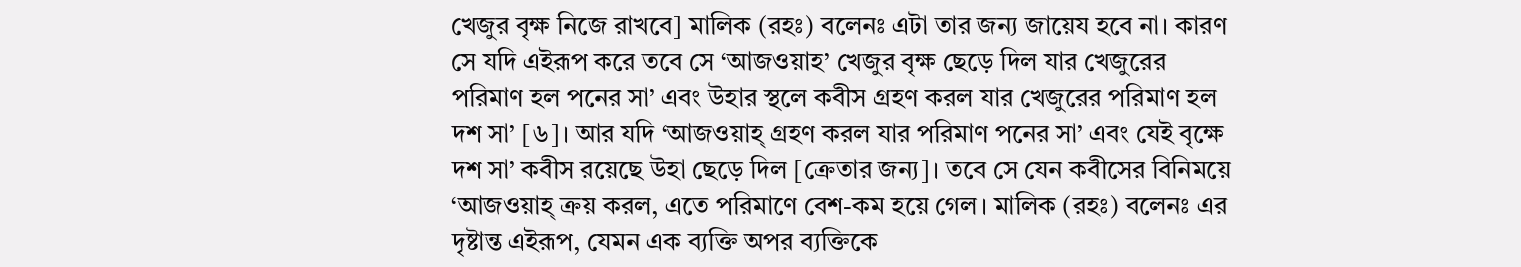খেজুর বৃক্ষ নিজে রাখবে] মালিক (রহঃ) বলেনঃ এটা তার জন্য জায়েয হবে না। কারণ সে যদি এইরূপ করে তবে সে ‘আজওয়াহ’ খেজুর বৃক্ষ ছেড়ে দিল যার খেজুরের পরিমাণ হল পনের সা’ এবং উহার স্থলে কবীস গ্রহণ করল যার খেজুরের পরিমাণ হল দশ সা’ [৬]। আর যদি ‘আজওয়াহ্ গ্রহণ করল যার পরিমাণ পনের সা’ এবং যেই বৃক্ষে দশ সা’ কবীস রয়েছে উহা ছেড়ে দিল [ক্রেতার জন্য]। তবে সে যেন কবীসের বিনিময়ে ‘আজওয়াহ্ ক্রয় করল, এতে পরিমাণে বেশ-কম হয়ে গেল। মালিক (রহঃ) বলেনঃ এর দৃষ্টান্ত এইরূপ, যেমন এক ব্যক্তি অপর ব্যক্তিকে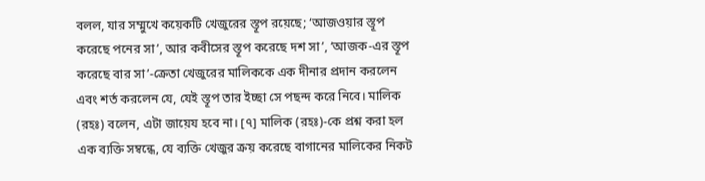বলল, যার সম্মুখে কয়েকটি খেজুরের স্তূপ রয়েছে; ‘আজওয়ার স্তূপ করেছে পনের সা’, আর কবীসের স্তূপ করেছে দশ সা’, ‘আজক-এর স্তূপ করেছে বার সা’-ক্রেতা খেজুরের মালিককে এক দীনার প্রদান করলেন এবং শর্ত করলেন যে, যেই স্তূপ তার ইচ্ছা সে পছন্দ করে নিবে। মালিক (রহঃ) বলেন, এটা জায়েয হবে না। [৭] মালিক (রহঃ)-কে প্রশ্ন করা হল এক ব্যক্তি সম্বন্ধে, যে ব্যক্তি খেজুর ক্রয় করেছে বাগানের মালিকের নিকট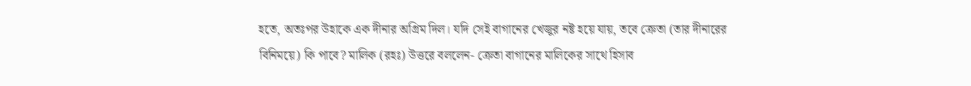হতে, অতঃপর উহাকে এক দীনার অগ্রিম দিল। যদি সেই বাগানের খেজুর নষ্ট হয়ে যায়, তবে ক্রেতা (তার দীনারের বিনিময়ে) কি পাবে? মালিক (রহঃ) উত্তরে বললেন- ক্রেতা বাগানের মালিকের সাথে হিসাব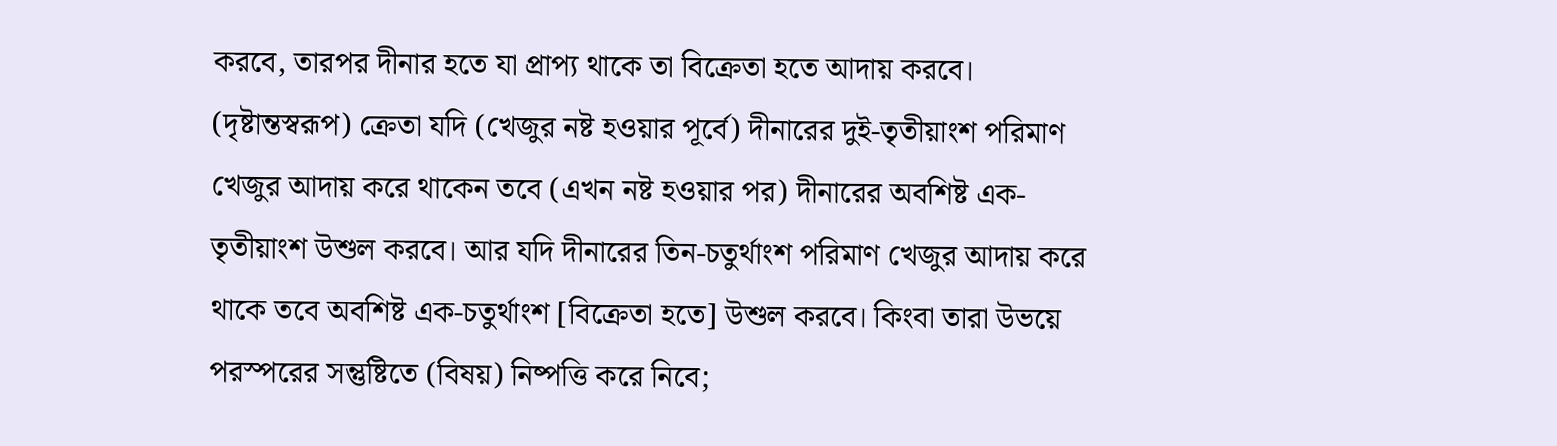করবে, তারপর দীনার হতে যা প্রাপ্য থাকে তা বিক্রেতা হতে আদায় করবে। (দৃষ্টান্তস্বরূপ) ক্রেতা যদি (খেজুর নষ্ট হওয়ার পূর্বে) দীনারের দুই-তৃতীয়াংশ পরিমাণ খেজুর আদায় করে থাকেন তবে (এখন নষ্ট হওয়ার পর) দীনারের অবশিষ্ট এক-তৃতীয়াংশ উশুল করবে। আর যদি দীনারের তিন-চতুর্থাংশ পরিমাণ খেজুর আদায় করে থাকে তবে অবশিষ্ট এক-চতুর্থাংশ [বিক্রেতা হতে] উশুল করবে। কিংবা তারা উভয়ে পরস্পরের সন্তুষ্টিতে (বিষয়) নিষ্পত্তি করে নিবে;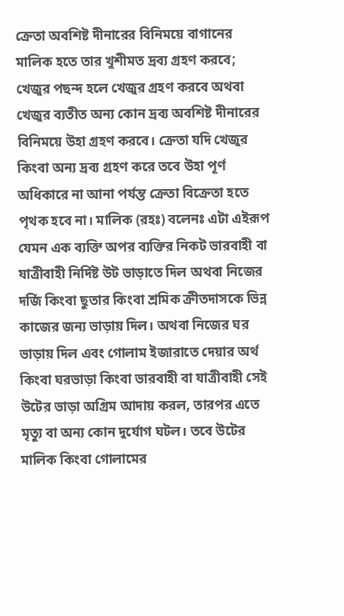ক্রেতা অবশিষ্ট দীনারের বিনিময়ে বাগানের মালিক হতে তার খুশীমত দ্রব্য গ্রহণ করবে; খেজুর পছন্দ হলে খেজুর গ্রহণ করবে অথবা খেজুর ব্যতীত অন্য কোন দ্রব্য অবশিষ্ট দীনারের বিনিময়ে উহা গ্রহণ করবে। ক্রেতা যদি খেজুর কিংবা অন্য দ্রব্য গ্রহণ করে তবে উহা পূর্ণ অধিকারে না আনা পর্যন্ত ক্রেতা বিক্রেতা হতে পৃথক হবে না। মালিক (রহঃ) বলেনঃ এটা এইরূপ যেমন এক ব্যক্তি অপর ব্যক্তির নিকট ভারবাহী বা যাত্রীবাহী নির্দিষ্ট উট ভাড়াতে দিল অথবা নিজের দর্জি কিংবা ছুতার কিংবা শ্রমিক ক্রীতদাসকে ভিন্ন কাজের জন্য ভাড়ায় দিল। অথবা নিজের ঘর ভাড়ায় দিল এবং গোলাম ইজারাতে দেয়ার অর্থ কিংবা ঘরভাড়া কিংবা ভারবাহী বা যাত্রীবাহী সেই উটের ভাড়া অগ্রিম আদায় করল, তারপর এতে মৃত্যু বা অন্য কোন দুর্যোগ ঘটল। তবে উটের মালিক কিংবা গোলামের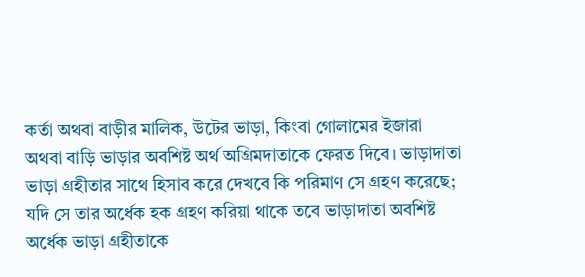কর্তা অথবা বাড়ীর মালিক, উটের ভাড়া, কিংবা গোলামের ইজারা অথবা বাড়ি ভাড়ার অবশিষ্ট অর্থ অগ্রিমদাতাকে ফেরত দিবে। ভাড়াদাতা ভাড়া গ্রহীতার সাথে হিসাব করে দেখবে কি পরিমাণ সে গ্রহণ করেছে; যদি সে তার অর্ধেক হক গ্রহণ করিয়া থাকে তবে ভাড়াদাতা অবশিষ্ট অর্ধেক ভাড়া গ্রহীতাকে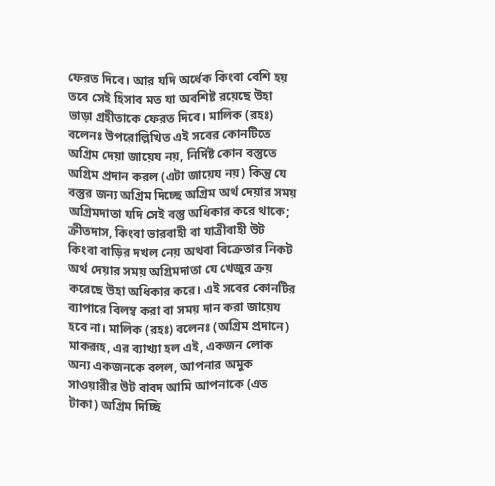ফেরত দিবে। আর যদি অর্ধেক কিংবা বেশি হয় তবে সেই হিসাব মত যা অবশিষ্ট রয়েছে উহা ভাড়া গ্রহীতাকে ফেরত দিবে। মালিক (রহঃ) বলেনঃ উপরোল্লিখিত এই সবের কোনটিতে অগ্রিম দেয়া জায়েয নয়, নির্দিষ্ট কোন বস্তুতে অগ্রিম প্রদান করল (এটা জায়েয নয়) কিন্তু যে বস্তুর জন্য অগ্রিম দিচ্ছে অগ্রিম অর্থ দেয়ার সময় অগ্রিমদাতা যদি সেই বস্তু অধিকার করে থাকে; ক্রীতদাস, কিংবা ভারবাহী বা যাত্রীবাহী উট কিংবা বাড়ির দখল নেয় অথবা বিক্রেতার নিকট অর্থ দেয়ার সময় অগ্রিমদাতা যে খেজুর ক্রয় করেছে উহা অধিকার করে। এই সবের কোনটির ব্যাপারে বিলম্ব করা বা সময় দান করা জায়েয হবে না। মালিক (রহঃ) বলেনঃ (অগ্রিম প্রদানে) মাকরূহ, এর ব্যাখ্যা হল এই, একজন লোক অন্য একজনকে বলল, আপনার অমুক সাওয়ারীর উট বাবদ আমি আপনাকে (এত টাকা) অগ্রিম দিচ্ছি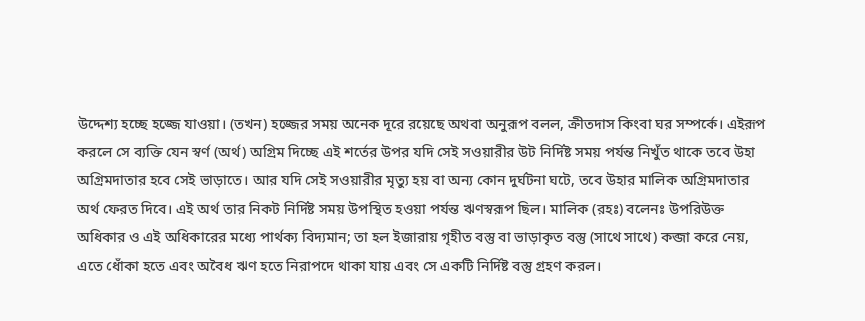উদ্দেশ্য হচ্ছে হজ্জে যাওয়া। (তখন) হজ্জের সময় অনেক দূরে রয়েছে অথবা অনুরূপ বলল, ক্রীতদাস কিংবা ঘর সম্পর্কে। এইরূপ করলে সে ব্যক্তি যেন স্বর্ণ (অর্থ) অগ্রিম দিচ্ছে এই শর্তের উপর যদি সেই সওয়ারীর উট নির্দিষ্ট সময় পর্যন্ত নিখুঁত থাকে তবে উহা অগ্রিমদাতার হবে সেই ভাড়াতে। আর যদি সেই সওয়ারীর মৃত্যু হয় বা অন্য কোন দুর্ঘটনা ঘটে, তবে উহার মালিক অগ্রিমদাতার অর্থ ফেরত দিবে। এই অর্থ তার নিকট নির্দিষ্ট সময় উপস্থিত হওয়া পর্যন্ত ঋণস্বরূপ ছিল। মালিক (রহঃ) বলেনঃ উপরিউক্ত অধিকার ও এই অধিকারের মধ্যে পার্থক্য বিদ্যমান; তা হল ইজারায় গৃহীত বস্তু বা ভাড়াকৃত বস্তু (সাথে সাথে) কব্জা করে নেয়, এতে ধোঁকা হতে এবং অবৈধ ঋণ হতে নিরাপদে থাকা যায় এবং সে একটি নির্দিষ্ট বস্তু গ্রহণ করল।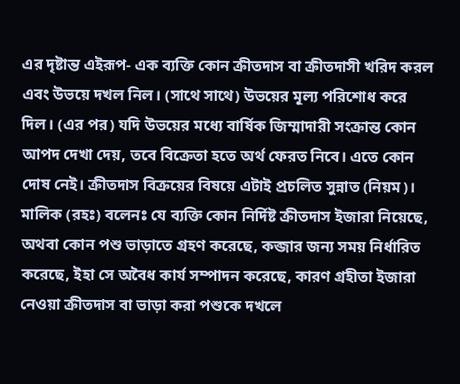এর দৃষ্টান্ত এইরূপ- এক ব্যক্তি কোন ক্রীতদাস বা ক্রীতদাসী খরিদ করল এবং উভয়ে দখল নিল। (সাথে সাথে) উভয়ের মূল্য পরিশোধ করে দিল। (এর পর) যদি উভয়ের মধ্যে বার্ষিক জিম্মাদারী সংক্রান্ত কোন আপদ দেখা দেয়, তবে বিক্রেতা হতে অর্থ ফেরত নিবে। এতে কোন দোষ নেই। ক্রীতদাস বিক্রয়ের বিষয়ে এটাই প্রচলিত সুন্নাত (নিয়ম)। মালিক (রহঃ) বলেনঃ যে ব্যক্তি কোন নির্দিষ্ট ক্রীতদাস ইজারা নিয়েছে, অথবা কোন পশু ভাড়াতে গ্রহণ করেছে, কব্জার জন্য সময় নির্ধারিত করেছে, ইহা সে অবৈধ কার্য সম্পাদন করেছে, কারণ গ্রহীতা ইজারা নেওয়া ক্রীতদাস বা ভাড়া করা পশুকে দখলে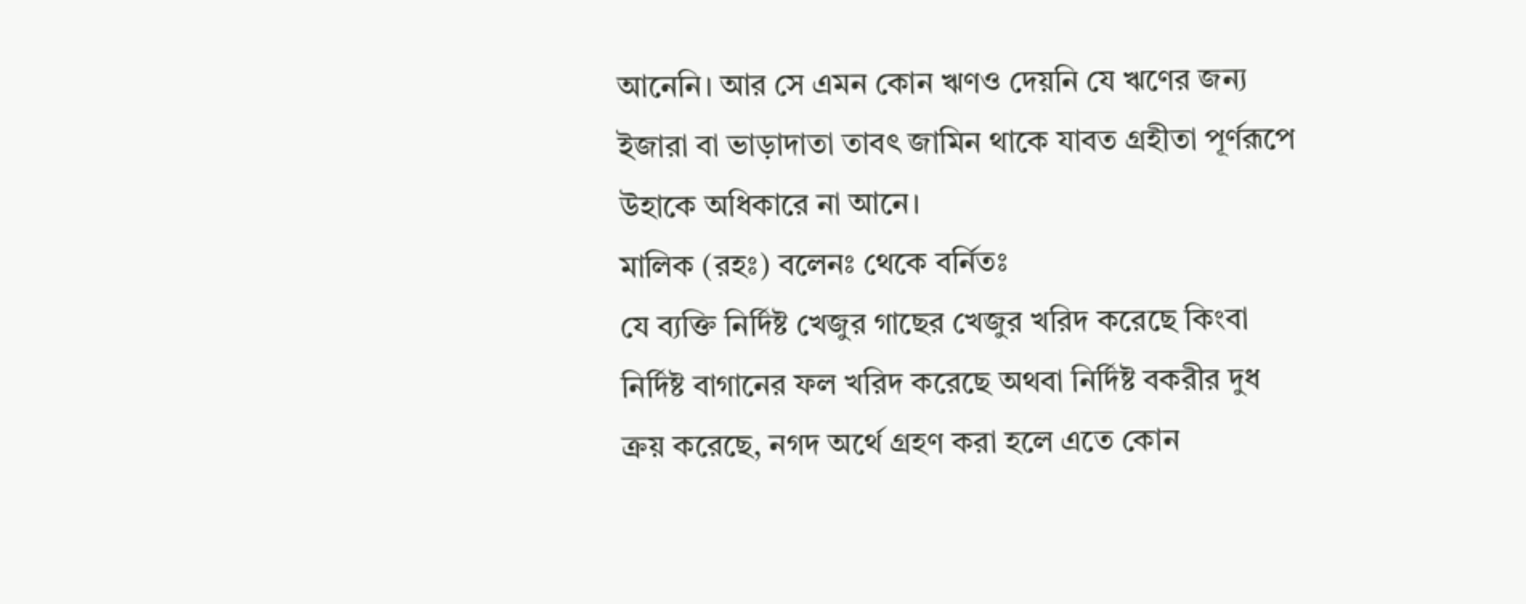আনেনি। আর সে এমন কোন ঋণও দেয়নি যে ঋণের জন্য ইজারা বা ভাড়াদাতা তাবৎ জামিন থাকে যাবত গ্রহীতা পূর্ণরূপে উহাকে অধিকারে না আনে।
মালিক (রহঃ) বলেনঃ থেকে বর্নিতঃ
যে ব্যক্তি নির্দিষ্ট খেজুর গাছের খেজুর খরিদ করেছে কিংবা নির্দিষ্ট বাগানের ফল খরিদ করেছে অথবা নির্দিষ্ট বকরীর দুধ ক্রয় করেছে, নগদ অর্থে গ্রহণ করা হলে এতে কোন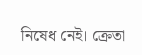নিষেধ নেই। ক্রেতা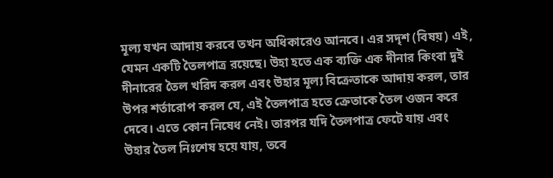মূল্য যখন আদায় করবে তখন অধিকারেও আনবে। এর সদৃশ (বিষয়) এই, যেমন একটি তৈলপাত্র রয়েছে। উহা হতে এক ব্যক্তি এক দীনার কিংবা দুই দীনারের তৈল খরিদ করল এবং উহার মূল্য বিক্রেতাকে আদায় করল, তার উপর শর্তারোপ করল যে, এই তৈলপাত্র হতে ক্রেতাকে তৈল ওজন করে দেবে। এতে কোন নিষেধ নেই। তারপর যদি তৈলপাত্র ফেটে যায় এবং উহার তৈল নিঃশেষ হয়ে যায়, তবে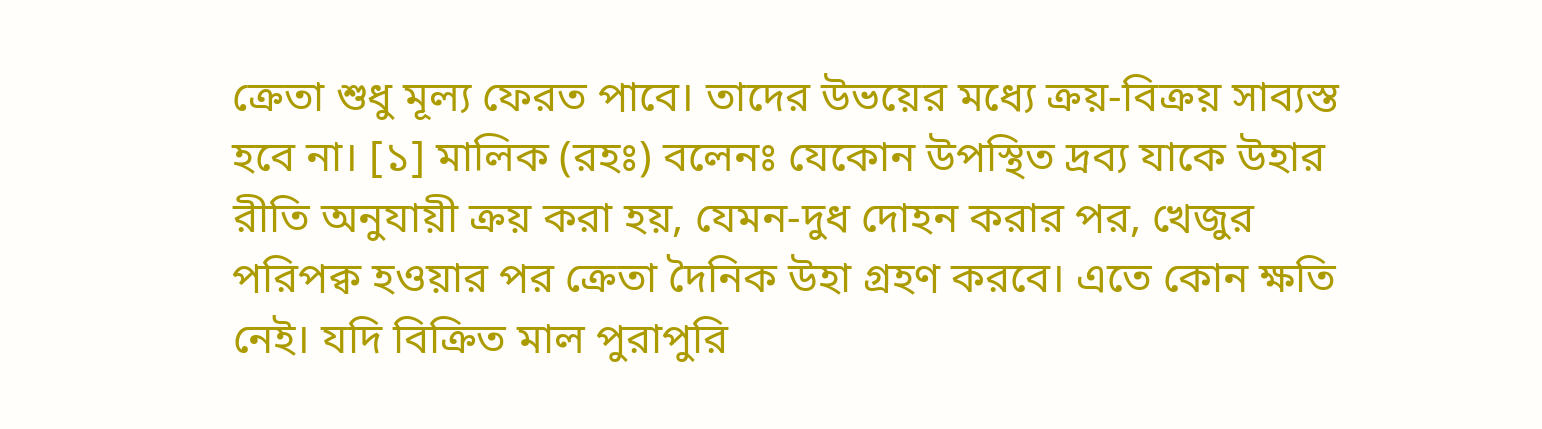ক্রেতা শুধু মূল্য ফেরত পাবে। তাদের উভয়ের মধ্যে ক্রয়-বিক্রয় সাব্যস্ত হবে না। [১] মালিক (রহঃ) বলেনঃ যেকোন উপস্থিত দ্রব্য যাকে উহার রীতি অনুযায়ী ক্রয় করা হয়, যেমন-দুধ দোহন করার পর, খেজুর পরিপক্ব হওয়ার পর ক্রেতা দৈনিক উহা গ্রহণ করবে। এতে কোন ক্ষতি নেই। যদি বিক্রিত মাল পুরাপুরি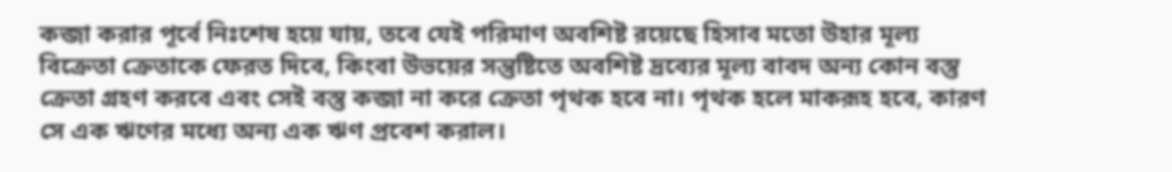কব্জা করার পূর্বে নিঃশেষ হয়ে যায়, তবে যেই পরিমাণ অবশিষ্ট রয়েছে হিসাব মতো উহার মূল্য বিক্রেতা ক্রেতাকে ফেরত দিবে, কিংবা উভয়ের সন্তুষ্টিতে অবশিষ্ট দ্রব্যের মূল্য বাবদ অন্য কোন বস্তু ক্রেতা গ্রহণ করবে এবং সেই বস্তু কব্জা না করে ক্রেতা পৃথক হবে না। পৃথক হলে মাকরূহ হবে, কারণ সে এক ঋণের মধ্যে অন্য এক ঋণ প্রবেশ করাল।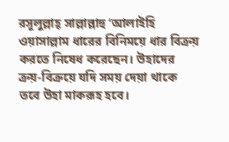রসূলুল্লাহ্ সাল্লাল্লাহু ‘আলাইহি ওয়াসাল্লাম ধারের বিনিময়ে ধার বিক্রয় করতে নিষেধ করেছেন। উহাদের ক্রয়-বিক্রয়ে যদি সময় দেয়া থাকে তবে উহা মাকরূহ হবে।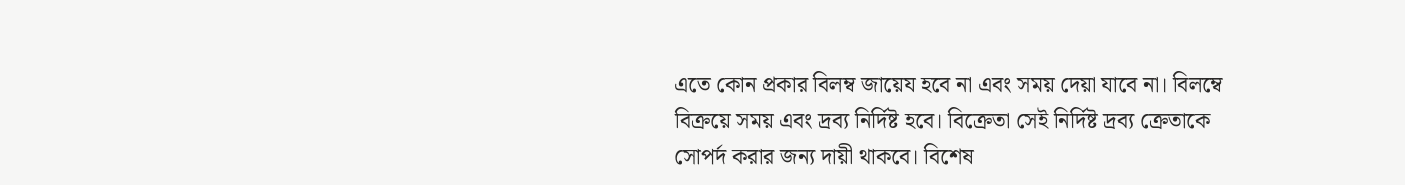এতে কোন প্রকার বিলম্ব জায়েয হবে না এবং সময় দেয়া যাবে না। বিলম্বে বিক্রয়ে সময় এবং দ্রব্য নির্দিষ্ট হবে। বিক্রেতা সেই নির্দিষ্ট দ্রব্য ক্রেতাকে সোপর্দ করার জন্য দায়ী থাকবে। বিশেষ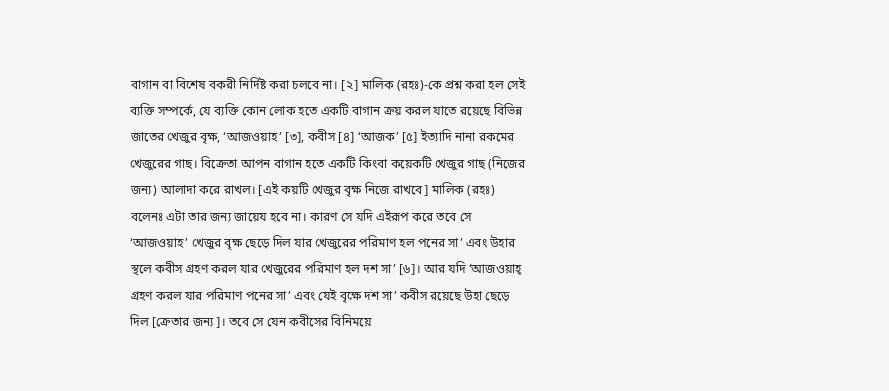বাগান বা বিশেষ বকরী নির্দিষ্ট করা চলবে না। [২] মালিক (রহঃ)-কে প্রশ্ন করা হল সেই ব্যক্তি সম্পর্কে, যে ব্যক্তি কোন লোক হতে একটি বাগান ক্রয় করল যাতে রয়েছে বিভিন্ন জাতের খেজুর বৃক্ষ, ‘আজওয়াহ’ [৩], কবীস [৪] ‘আজক’ [৫] ইত্যাদি নানা রকমের খেজুরের গাছ। বিক্রেতা আপন বাগান হতে একটি কিংবা কয়েকটি খেজুর গাছ (নিজের জন্য) আলাদা করে রাখল। [এই কয়টি খেজুর বৃক্ষ নিজে রাখবে] মালিক (রহঃ) বলেনঃ এটা তার জন্য জায়েয হবে না। কারণ সে যদি এইরূপ করে তবে সে ‘আজওয়াহ’ খেজুর বৃক্ষ ছেড়ে দিল যার খেজুরের পরিমাণ হল পনের সা’ এবং উহার স্থলে কবীস গ্রহণ করল যার খেজুরের পরিমাণ হল দশ সা’ [৬]। আর যদি ‘আজওয়াহ্ গ্রহণ করল যার পরিমাণ পনের সা’ এবং যেই বৃক্ষে দশ সা’ কবীস রয়েছে উহা ছেড়ে দিল [ক্রেতার জন্য]। তবে সে যেন কবীসের বিনিময়ে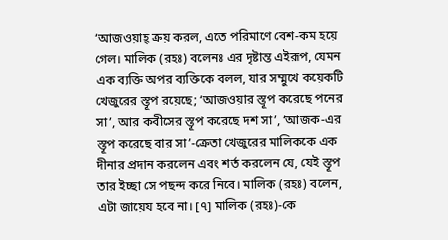‘আজওয়াহ্ ক্রয় করল, এতে পরিমাণে বেশ-কম হয়ে গেল। মালিক (রহঃ) বলেনঃ এর দৃষ্টান্ত এইরূপ, যেমন এক ব্যক্তি অপর ব্যক্তিকে বলল, যার সম্মুখে কয়েকটি খেজুরের স্তূপ রয়েছে; ‘আজওয়ার স্তূপ করেছে পনের সা’, আর কবীসের স্তূপ করেছে দশ সা’, ‘আজক-এর স্তূপ করেছে বার সা’-ক্রেতা খেজুরের মালিককে এক দীনার প্রদান করলেন এবং শর্ত করলেন যে, যেই স্তূপ তার ইচ্ছা সে পছন্দ করে নিবে। মালিক (রহঃ) বলেন, এটা জায়েয হবে না। [৭] মালিক (রহঃ)-কে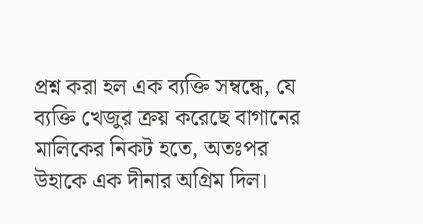প্রশ্ন করা হল এক ব্যক্তি সম্বন্ধে, যে ব্যক্তি খেজুর ক্রয় করেছে বাগানের মালিকের নিকট হতে, অতঃপর উহাকে এক দীনার অগ্রিম দিল।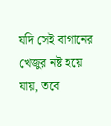যদি সেই বাগানের খেজুর নষ্ট হয়ে যায়, তবে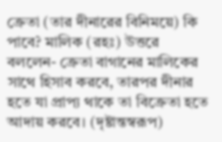ক্রেতা (তার দীনারের বিনিময়ে) কি পাবে? মালিক (রহঃ) উত্তরে বললেন- ক্রেতা বাগানের মালিকের সাথে হিসাব করবে, তারপর দীনার হতে যা প্রাপ্য থাকে তা বিক্রেতা হতে আদায় করবে। (দৃষ্টান্তস্বরূপ)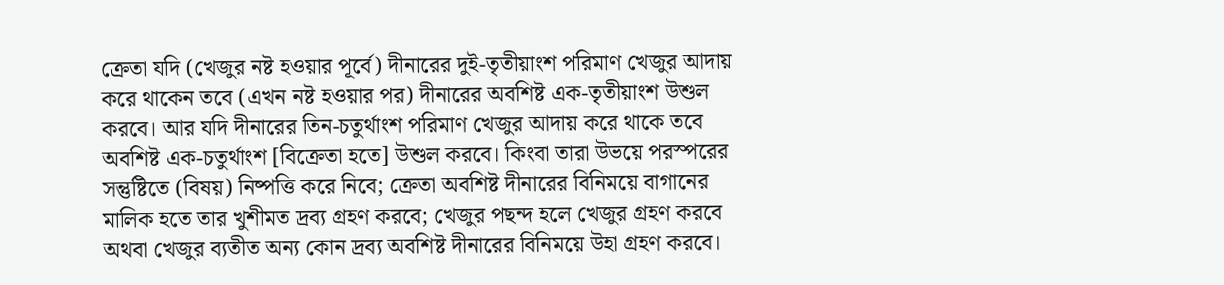ক্রেতা যদি (খেজুর নষ্ট হওয়ার পূর্বে) দীনারের দুই-তৃতীয়াংশ পরিমাণ খেজুর আদায় করে থাকেন তবে (এখন নষ্ট হওয়ার পর) দীনারের অবশিষ্ট এক-তৃতীয়াংশ উশুল করবে। আর যদি দীনারের তিন-চতুর্থাংশ পরিমাণ খেজুর আদায় করে থাকে তবে অবশিষ্ট এক-চতুর্থাংশ [বিক্রেতা হতে] উশুল করবে। কিংবা তারা উভয়ে পরস্পরের সন্তুষ্টিতে (বিষয়) নিষ্পত্তি করে নিবে; ক্রেতা অবশিষ্ট দীনারের বিনিময়ে বাগানের মালিক হতে তার খুশীমত দ্রব্য গ্রহণ করবে; খেজুর পছন্দ হলে খেজুর গ্রহণ করবে অথবা খেজুর ব্যতীত অন্য কোন দ্রব্য অবশিষ্ট দীনারের বিনিময়ে উহা গ্রহণ করবে।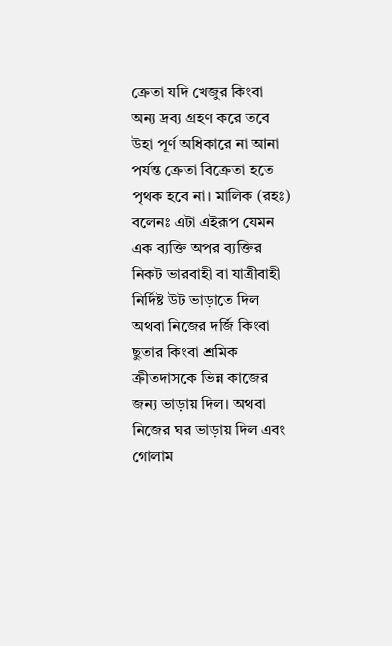ক্রেতা যদি খেজুর কিংবা অন্য দ্রব্য গ্রহণ করে তবে উহা পূর্ণ অধিকারে না আনা পর্যন্ত ক্রেতা বিক্রেতা হতে পৃথক হবে না। মালিক (রহঃ) বলেনঃ এটা এইরূপ যেমন এক ব্যক্তি অপর ব্যক্তির নিকট ভারবাহী বা যাত্রীবাহী নির্দিষ্ট উট ভাড়াতে দিল অথবা নিজের দর্জি কিংবা ছুতার কিংবা শ্রমিক ক্রীতদাসকে ভিন্ন কাজের জন্য ভাড়ায় দিল। অথবা নিজের ঘর ভাড়ায় দিল এবং গোলাম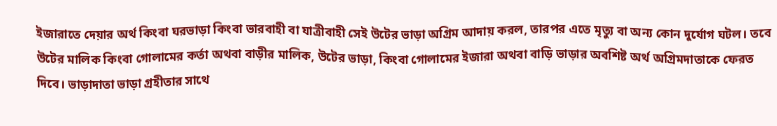ইজারাতে দেয়ার অর্থ কিংবা ঘরভাড়া কিংবা ভারবাহী বা যাত্রীবাহী সেই উটের ভাড়া অগ্রিম আদায় করল, তারপর এতে মৃত্যু বা অন্য কোন দুর্যোগ ঘটল। তবে উটের মালিক কিংবা গোলামের কর্তা অথবা বাড়ীর মালিক, উটের ভাড়া, কিংবা গোলামের ইজারা অথবা বাড়ি ভাড়ার অবশিষ্ট অর্থ অগ্রিমদাতাকে ফেরত দিবে। ভাড়াদাতা ভাড়া গ্রহীতার সাথে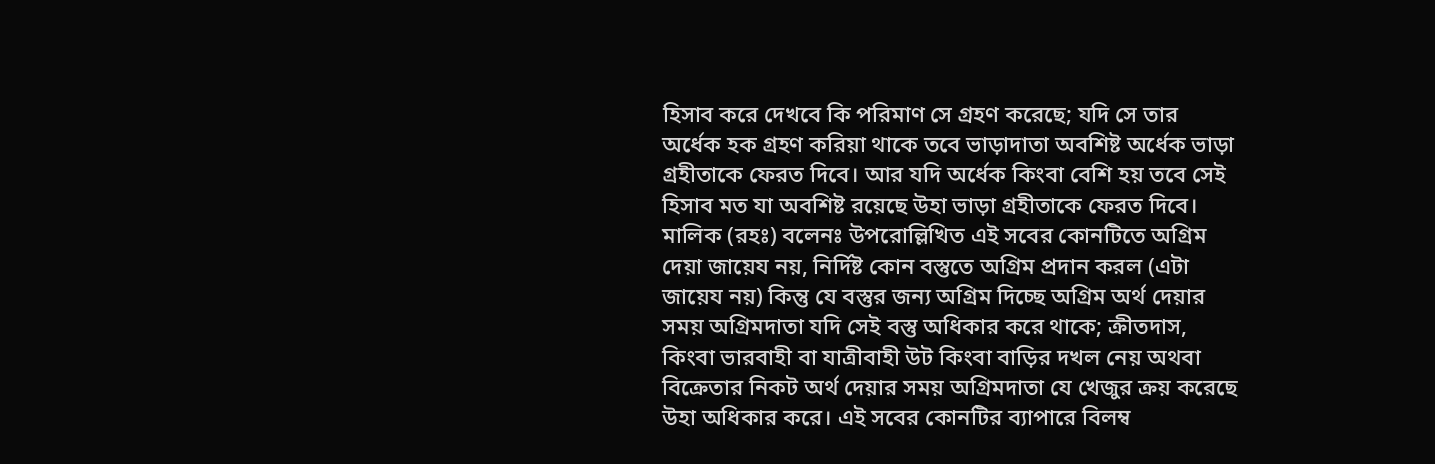হিসাব করে দেখবে কি পরিমাণ সে গ্রহণ করেছে; যদি সে তার অর্ধেক হক গ্রহণ করিয়া থাকে তবে ভাড়াদাতা অবশিষ্ট অর্ধেক ভাড়া গ্রহীতাকে ফেরত দিবে। আর যদি অর্ধেক কিংবা বেশি হয় তবে সেই হিসাব মত যা অবশিষ্ট রয়েছে উহা ভাড়া গ্রহীতাকে ফেরত দিবে। মালিক (রহঃ) বলেনঃ উপরোল্লিখিত এই সবের কোনটিতে অগ্রিম দেয়া জায়েয নয়, নির্দিষ্ট কোন বস্তুতে অগ্রিম প্রদান করল (এটা জায়েয নয়) কিন্তু যে বস্তুর জন্য অগ্রিম দিচ্ছে অগ্রিম অর্থ দেয়ার সময় অগ্রিমদাতা যদি সেই বস্তু অধিকার করে থাকে; ক্রীতদাস, কিংবা ভারবাহী বা যাত্রীবাহী উট কিংবা বাড়ির দখল নেয় অথবা বিক্রেতার নিকট অর্থ দেয়ার সময় অগ্রিমদাতা যে খেজুর ক্রয় করেছে উহা অধিকার করে। এই সবের কোনটির ব্যাপারে বিলম্ব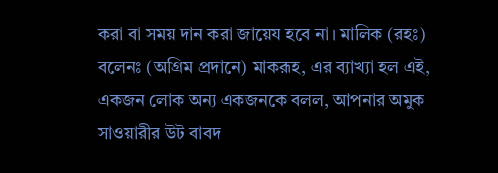করা বা সময় দান করা জায়েয হবে না। মালিক (রহঃ) বলেনঃ (অগ্রিম প্রদানে) মাকরূহ, এর ব্যাখ্যা হল এই, একজন লোক অন্য একজনকে বলল, আপনার অমুক সাওয়ারীর উট বাবদ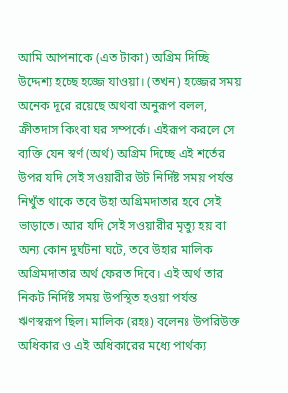আমি আপনাকে (এত টাকা) অগ্রিম দিচ্ছি উদ্দেশ্য হচ্ছে হজ্জে যাওয়া। (তখন) হজ্জের সময় অনেক দূরে রয়েছে অথবা অনুরূপ বলল, ক্রীতদাস কিংবা ঘর সম্পর্কে। এইরূপ করলে সে ব্যক্তি যেন স্বর্ণ (অর্থ) অগ্রিম দিচ্ছে এই শর্তের উপর যদি সেই সওয়ারীর উট নির্দিষ্ট সময় পর্যন্ত নিখুঁত থাকে তবে উহা অগ্রিমদাতার হবে সেই ভাড়াতে। আর যদি সেই সওয়ারীর মৃত্যু হয় বা অন্য কোন দুর্ঘটনা ঘটে, তবে উহার মালিক অগ্রিমদাতার অর্থ ফেরত দিবে। এই অর্থ তার নিকট নির্দিষ্ট সময় উপস্থিত হওয়া পর্যন্ত ঋণস্বরূপ ছিল। মালিক (রহঃ) বলেনঃ উপরিউক্ত অধিকার ও এই অধিকারের মধ্যে পার্থক্য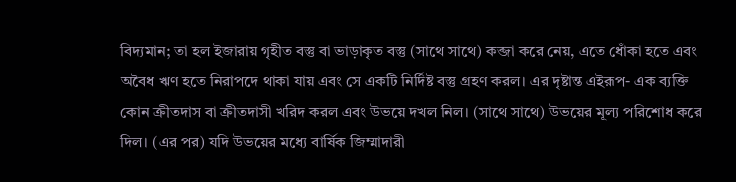বিদ্যমান; তা হল ইজারায় গৃহীত বস্তু বা ভাড়াকৃত বস্তু (সাথে সাথে) কব্জা করে নেয়, এতে ধোঁকা হতে এবং অবৈধ ঋণ হতে নিরাপদে থাকা যায় এবং সে একটি নির্দিষ্ট বস্তু গ্রহণ করল। এর দৃষ্টান্ত এইরূপ- এক ব্যক্তি কোন ক্রীতদাস বা ক্রীতদাসী খরিদ করল এবং উভয়ে দখল নিল। (সাথে সাথে) উভয়ের মূল্য পরিশোধ করে দিল। (এর পর) যদি উভয়ের মধ্যে বার্ষিক জিম্মাদারী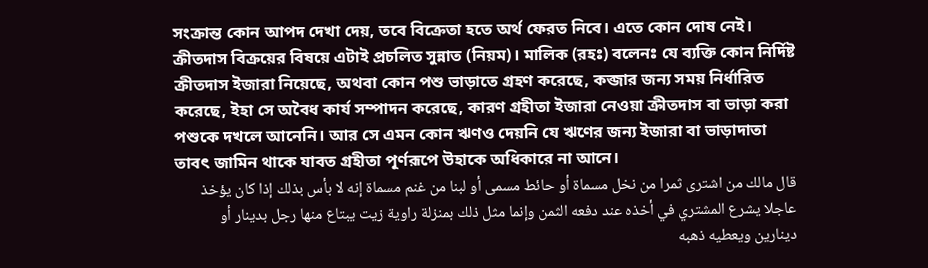সংক্রান্ত কোন আপদ দেখা দেয়, তবে বিক্রেতা হতে অর্থ ফেরত নিবে। এতে কোন দোষ নেই। ক্রীতদাস বিক্রয়ের বিষয়ে এটাই প্রচলিত সুন্নাত (নিয়ম)। মালিক (রহঃ) বলেনঃ যে ব্যক্তি কোন নির্দিষ্ট ক্রীতদাস ইজারা নিয়েছে, অথবা কোন পশু ভাড়াতে গ্রহণ করেছে, কব্জার জন্য সময় নির্ধারিত করেছে, ইহা সে অবৈধ কার্য সম্পাদন করেছে, কারণ গ্রহীতা ইজারা নেওয়া ক্রীতদাস বা ভাড়া করা পশুকে দখলে আনেনি। আর সে এমন কোন ঋণও দেয়নি যে ঋণের জন্য ইজারা বা ভাড়াদাতা তাবৎ জামিন থাকে যাবত গ্রহীতা পূর্ণরূপে উহাকে অধিকারে না আনে।
قال مالك من اشترى ثمرا من نخل مسماة أو حائط مسمى أو لبنا من غنم مسماة إنه لا بأس بذلك إذا كان يؤخذ عاجلا يشرع المشتري في أخذه عند دفعه الثمن وإنما مثل ذلك بمنزلة راوية زيت يبتاع منها رجل بدينار أو دينارين ويعطيه ذهبه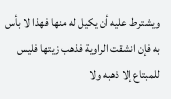ويشترط عليه أن يكيل له منها فهذا لا بأس به فإن انشقت الراوية فذهب زيتها فليس للمبتاع إلا ذهبه ولا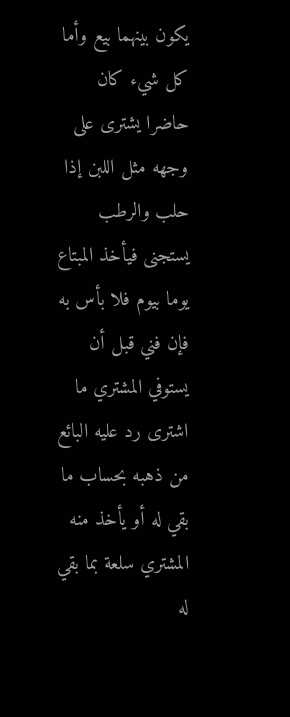يكون بينهما بيع وأما كل شيء كان حاضرا يشترى على وجهه مثل اللبن إذا حلب والرطب يستجنى فيأخذ المبتاع يوما بيوم فلا بأس به فإن فني قبل أن يستوفي المشتري ما اشترى رد عليه البائع من ذهبه بحساب ما بقي له أو يأخذ منه المشتري سلعة بما بقي له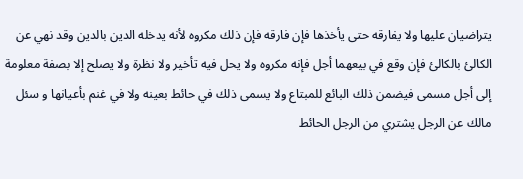يتراضيان عليها ولا يفارقه حتى يأخذها فإن فارقه فإن ذلك مكروه لأنه يدخله الدين بالدين وقد نهي عن الكالئ بالكالئ فإن وقع في بيعهما أجل فإنه مكروه ولا يحل فيه تأخير ولا نظرة ولا يصلح إلا بصفة معلومة إلى أجل مسمى فيضمن ذلك البائع للمبتاع ولا يسمى ذلك في حائط بعينه ولا في غنم بأعيانها و سئل مالك عن الرجل يشتري من الرجل الحائط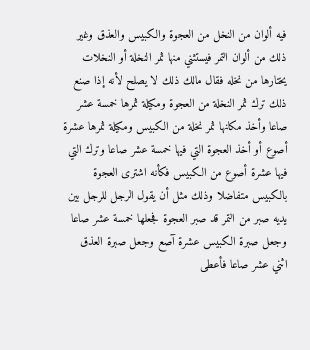فيه ألوان من النخل من العجوة والكبيس والعذق وغير ذلك من ألوان التمر فيستثني منها ثمر النخلة أو النخلات يختارها من نخله فقال مالك ذلك لا يصلح لأنه إذا صنع ذلك ترك ثمر النخلة من العجوة ومكيلة ثمرها خمسة عشر صاعا وأخذ مكانها ثمر نخلة من الكبيس ومكيلة ثمرها عشرة أصوع أو أخذ العجوة التي فيها خمسة عشر صاعا وترك التي فيها عشرة أصوع من الكبيس فكأنه اشترى العجوة بالكبيس متفاضلا وذلك مثل أن يقول الرجل للرجل بين يديه صبر من التمر قد صبر العجوة فجعلها خمسة عشر صاعا وجعل صبرة الكبيس عشرة آصع وجعل صبرة العذق اثني عشر صاعا فأعطى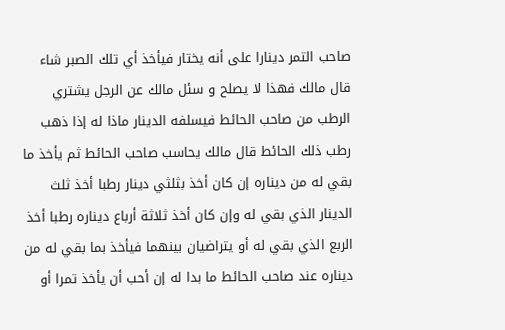صاحب التمر دينارا على أنه يختار فيأخذ أي تلك الصبر شاء قال مالك فهذا لا يصلح و سئل مالك عن الرجل يشتري الرطب من صاحب الحائط فيسلفه الدينار ماذا له إذا ذهب رطب ذلك الحائط قال مالك يحاسب صاحب الحائط ثم يأخذ ما بقي له من ديناره إن كان أخذ بثلثي دينار رطبا أخذ ثلث الدينار الذي بقي له وإن كان أخذ ثلاثة أرباع ديناره رطبا أخذ الربع الذي بقي له أو يتراضيان بينهما فيأخذ بما بقي له من ديناره عند صاحب الحائط ما بدا له إن أحب أن يأخذ تمرا أو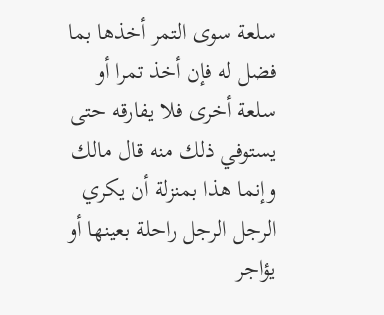سلعة سوى التمر أخذها بما فضل له فإن أخذ تمرا أو سلعة أخرى فلا يفارقه حتى يستوفي ذلك منه قال مالك وإنما هذا بمنزلة أن يكري الرجل الرجل راحلة بعينها أو يؤاجر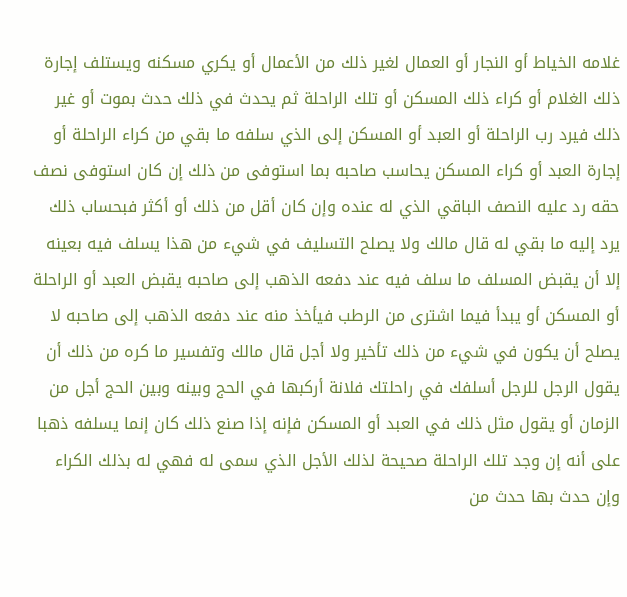غلامه الخياط أو النجار أو العمال لغير ذلك من الأعمال أو يكري مسكنه ويستلف إجارة ذلك الغلام أو كراء ذلك المسكن أو تلك الراحلة ثم يحدث في ذلك حدث بموت أو غير ذلك فيرد رب الراحلة أو العبد أو المسكن إلى الذي سلفه ما بقي من كراء الراحلة أو إجارة العبد أو كراء المسكن يحاسب صاحبه بما استوفى من ذلك إن كان استوفى نصف حقه رد عليه النصف الباقي الذي له عنده وإن كان أقل من ذلك أو أكثر فبحساب ذلك يرد إليه ما بقي له قال مالك ولا يصلح التسليف في شيء من هذا يسلف فيه بعينه إلا أن يقبض المسلف ما سلف فيه عند دفعه الذهب إلى صاحبه يقبض العبد أو الراحلة أو المسكن أو يبدأ فيما اشترى من الرطب فيأخذ منه عند دفعه الذهب إلى صاحبه لا يصلح أن يكون في شيء من ذلك تأخير ولا أجل قال مالك وتفسير ما كره من ذلك أن يقول الرجل للرجل أسلفك في راحلتك فلانة أركبها في الحج وبينه وبين الحج أجل من الزمان أو يقول مثل ذلك في العبد أو المسكن فإنه إذا صنع ذلك كان إنما يسلفه ذهبا على أنه إن وجد تلك الراحلة صحيحة لذلك الأجل الذي سمى له فهي له بذلك الكراء وإن حدث بها حدث من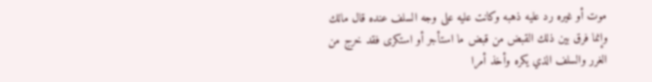موت أو غيره رد عليه ذهبه وكانت عليه على وجه السلف عنده قال مالك وإنما فرق بين ذلك القبض من قبض ما استأجر أو استكرى فقد خرج من الغرر والسلف الذي يكره وأخذ أمرا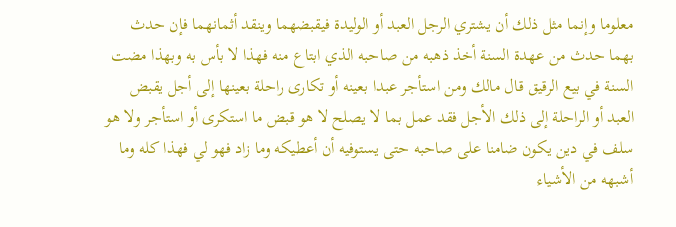معلوما وإنما مثل ذلك أن يشتري الرجل العبد أو الوليدة فيقبضهما وينقد أثمانهما فإن حدث بهما حدث من عهدة السنة أخذ ذهبه من صاحبه الذي ابتاع منه فهذا لا بأس به وبهذا مضت السنة في بيع الرقيق قال مالك ومن استأجر عبدا بعينه أو تكارى راحلة بعينها إلى أجل يقبض العبد أو الراحلة إلى ذلك الأجل فقد عمل بما لا يصلح لا هو قبض ما استكرى أو استأجر ولا هو سلف في دين يكون ضامنا على صاحبه حتى يستوفيه أن أعطيكه وما زاد فهو لي فهذا كله وما أشبهه من الأشياء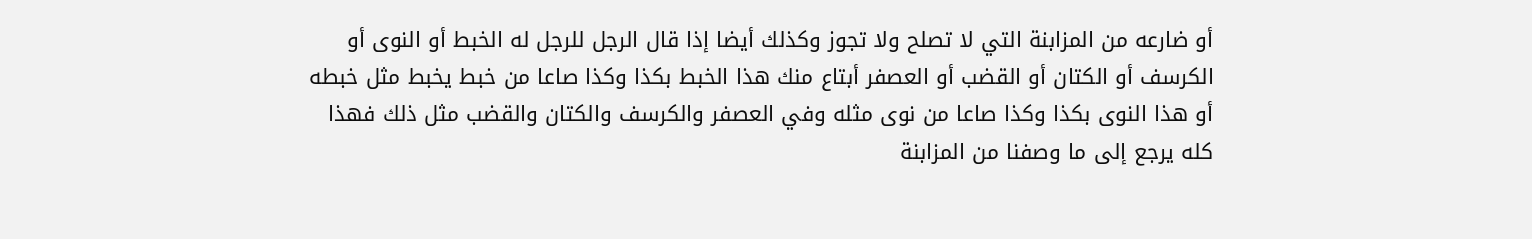أو ضارعه من المزابنة التي لا تصلح ولا تجوز وكذلك أيضا إذا قال الرجل للرجل له الخبط أو النوى أو الكرسف أو الكتان أو القضب أو العصفر أبتاع منك هذا الخبط بكذا وكذا صاعا من خبط يخبط مثل خبطه أو هذا النوى بكذا وكذا صاعا من نوى مثله وفي العصفر والكرسف والكتان والقضب مثل ذلك فهذا كله يرجع إلى ما وصفنا من المزابنة